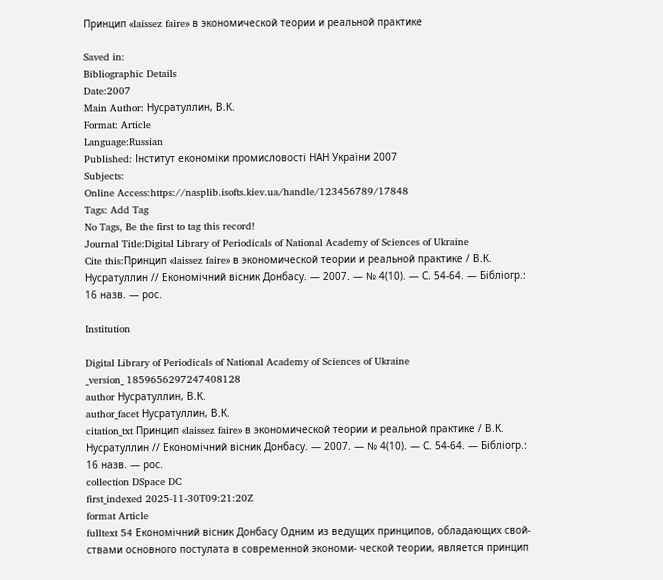Принцип «laissez faire» в экономической теории и реальной практике

Saved in:
Bibliographic Details
Date:2007
Main Author: Нусратуллин, В.К.
Format: Article
Language:Russian
Published: Інститут економіки промисловості НАН України 2007
Subjects:
Online Access:https://nasplib.isofts.kiev.ua/handle/123456789/17848
Tags: Add Tag
No Tags, Be the first to tag this record!
Journal Title:Digital Library of Periodicals of National Academy of Sciences of Ukraine
Cite this:Принцип «laissez faire» в экономической теории и реальной практике / В.К. Нусратуллин // Економічний вісник Донбасу. — 2007. — № 4(10). — С. 54-64. — Бібліогр.: 16 назв. — рос.

Institution

Digital Library of Periodicals of National Academy of Sciences of Ukraine
_version_ 1859656297247408128
author Нусратуллин, В.К.
author_facet Нусратуллин, В.К.
citation_txt Принцип «laissez faire» в экономической теории и реальной практике / В.К. Нусратуллин // Економічний вісник Донбасу. — 2007. — № 4(10). — С. 54-64. — Бібліогр.: 16 назв. — рос.
collection DSpace DC
first_indexed 2025-11-30T09:21:20Z
format Article
fulltext 54 Економічний вісник Донбасу Одним из ведущих принципов, обладающих свой- ствами основного постулата в современной экономи- ческой теории, является принцип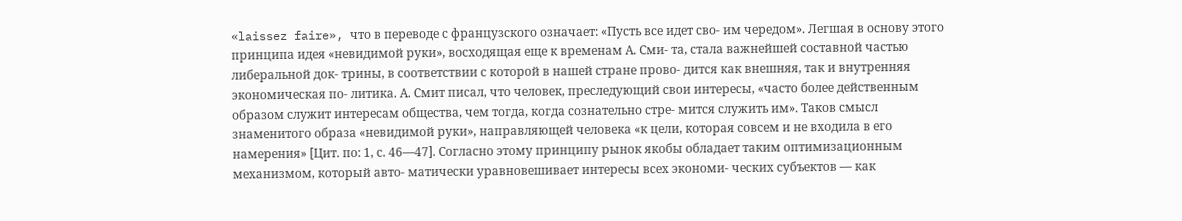«laissez faire», что в переводе с французского означает: «Пусть все идет сво- им чередом». Легшая в основу этого принципа идея «невидимой руки», восходящая еще к временам А. Сми- та, стала важнейшей составной частью либеральной док- трины, в соответствии с которой в нашей стране прово- дится как внешняя, так и внутренняя экономическая по- литика. А. Смит писал, что человек, преследующий свои интересы, «часто более действенным образом служит интересам общества, чем тогда, когда сознательно стре- мится служить им». Таков смысл знаменитого образа «невидимой руки», направляющей человека «к цели, которая совсем и не входила в его намерения» [Цит. по: 1, с. 46—47]. Согласно этому принципу рынок якобы обладает таким оптимизационным механизмом, который авто- матически уравновешивает интересы всех экономи- ческих субъектов — как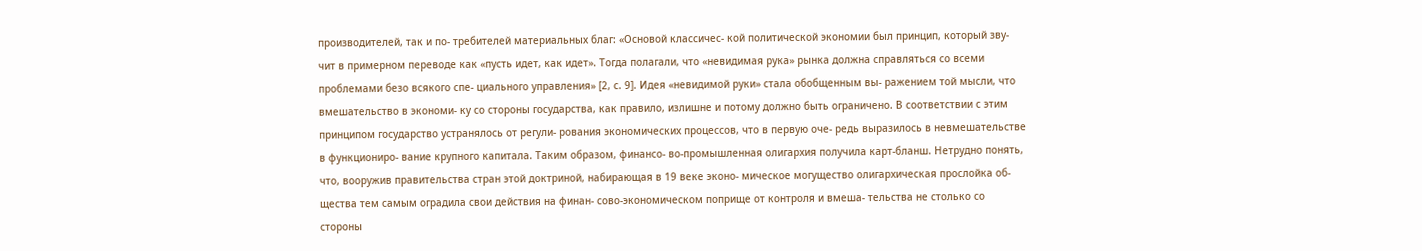производителей, так и по- требителей материальных благ: «Основой классичес- кой политической экономии был принцип, который зву- чит в примерном переводе как «пусть идет, как идет». Тогда полагали, что «невидимая рука» рынка должна справляться со всеми проблемами безо всякого спе- циального управления» [2, с. 9]. Идея «невидимой руки» стала обобщенным вы- ражением той мысли, что вмешательство в экономи- ку со стороны государства, как правило, излишне и потому должно быть ограничено. В соответствии с этим принципом государство устранялось от регули- рования экономических процессов, что в первую оче- редь выразилось в невмешательстве в функциониро- вание крупного капитала. Таким образом, финансо- во-промышленная олигархия получила карт-бланш. Нетрудно понять, что, вооружив правительства стран этой доктриной, набирающая в 19 веке эконо- мическое могущество олигархическая прослойка об- щества тем самым оградила свои действия на финан- сово-экономическом поприще от контроля и вмеша- тельства не столько со стороны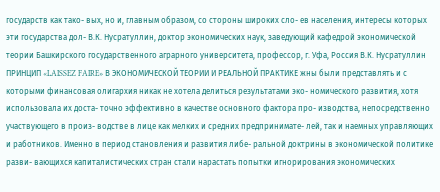государств как тако- вых, но и, главным образом, со стороны широких сло- ев населения, интересы которых эти государства дол- В.К. Нусратуллин, доктор экономических наук, заведующий кафедрой экономической теории Башкирского государственного аграрного университета, профессор, г. Уфа, Россия В.К. Нусратуллин ПРИНЦИП «LAISSEZ FAIRE» В ЭКОНОМИЧЕСКОЙ ТЕОРИИ И РЕАЛЬНОЙ ПРАКТИКЕ жны были представлять и с которыми финансовая олигархия никак не хотела делиться результатами эко- номического развития, хотя использовала их доста- точно эффективно в качестве основного фактора про- изводства, непосредственно участвующего в произ- водстве в лице как мелких и средних предпринимате- лей, так и наемных управляющих и работников. Именно в период становления и развития либе- ральной доктрины в экономической политике разви- вающихся капиталистических стран стали нарастать попытки игнорирования экономических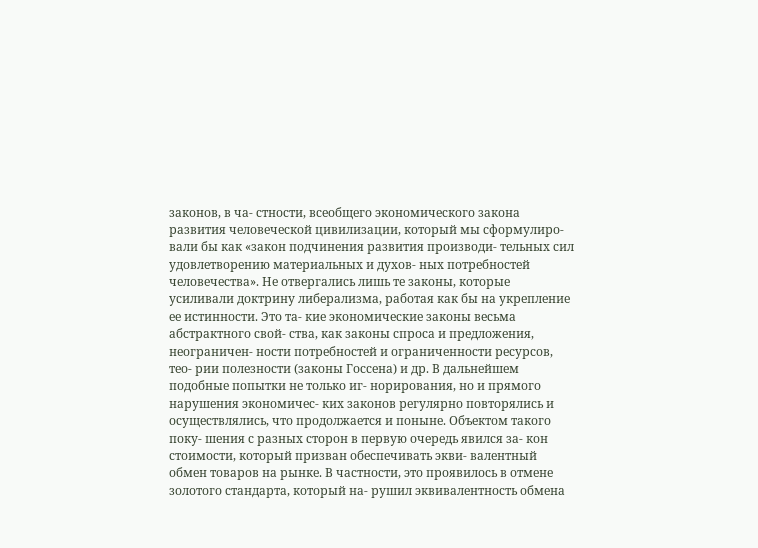законов, в ча- стности, всеобщего экономического закона развития человеческой цивилизации, который мы сформулиро- вали бы как «закон подчинения развития производи- тельных сил удовлетворению материальных и духов- ных потребностей человечества». Не отвергались лишь те законы, которые усиливали доктрину либерализма, работая как бы на укрепление ее истинности. Это та- кие экономические законы весьма абстрактного свой- ства, как законы спроса и предложения, неограничен- ности потребностей и ограниченности ресурсов, тео- рии полезности (законы Госсена) и др. В дальнейшем подобные попытки не только иг- норирования, но и прямого нарушения экономичес- ких законов регулярно повторялись и осуществлялись, что продолжается и поныне. Объектом такого поку- шения с разных сторон в первую очередь явился за- кон стоимости, который призван обеспечивать экви- валентный обмен товаров на рынке. В частности, это проявилось в отмене золотого стандарта, который на- рушил эквивалентность обмена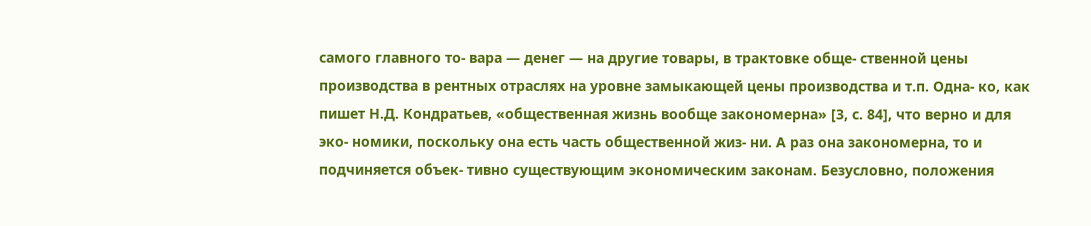самого главного то- вара — денег — на другие товары, в трактовке обще- ственной цены производства в рентных отраслях на уровне замыкающей цены производства и т.п. Одна- ко, как пишет Н.Д. Кондратьев, «общественная жизнь вообще закономерна» [3, с. 84], что верно и для эко- номики, поскольку она есть часть общественной жиз- ни. А раз она закономерна, то и подчиняется объек- тивно существующим экономическим законам. Безусловно, положения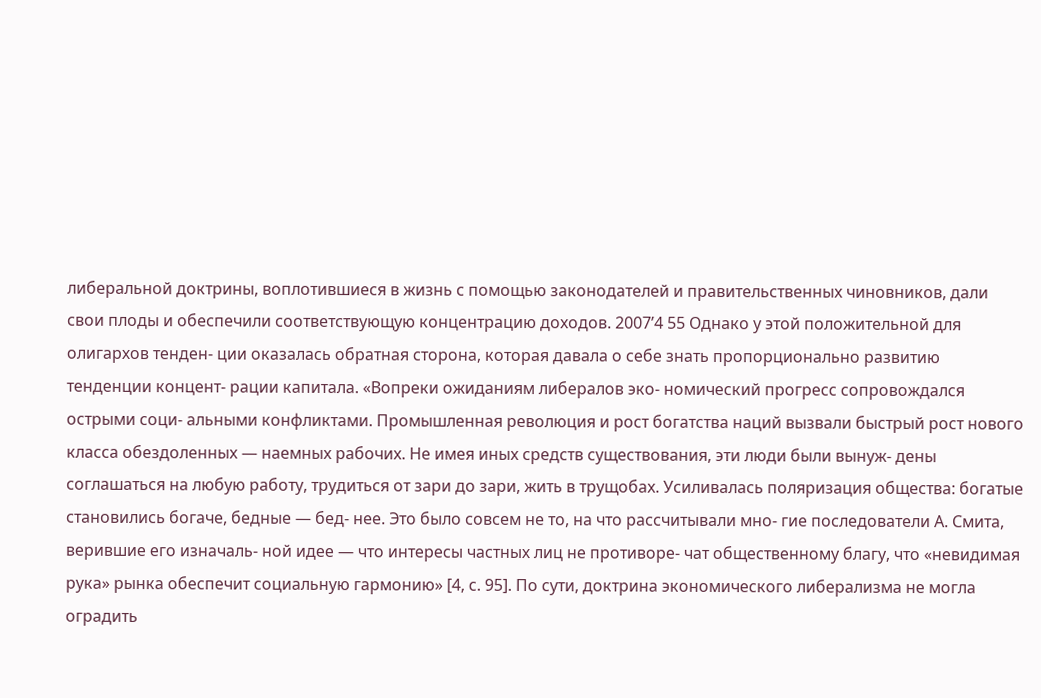либеральной доктрины, воплотившиеся в жизнь с помощью законодателей и правительственных чиновников, дали свои плоды и обеспечили соответствующую концентрацию доходов. 2007’4 55 Однако у этой положительной для олигархов тенден- ции оказалась обратная сторона, которая давала о себе знать пропорционально развитию тенденции концент- рации капитала. «Вопреки ожиданиям либералов эко- номический прогресс сопровождался острыми соци- альными конфликтами. Промышленная революция и рост богатства наций вызвали быстрый рост нового класса обездоленных — наемных рабочих. Не имея иных средств существования, эти люди были вынуж- дены соглашаться на любую работу, трудиться от зари до зари, жить в трущобах. Усиливалась поляризация общества: богатые становились богаче, бедные — бед- нее. Это было совсем не то, на что рассчитывали мно- гие последователи А. Смита, верившие его изначаль- ной идее — что интересы частных лиц не противоре- чат общественному благу, что «невидимая рука» рынка обеспечит социальную гармонию» [4, с. 95]. По сути, доктрина экономического либерализма не могла оградить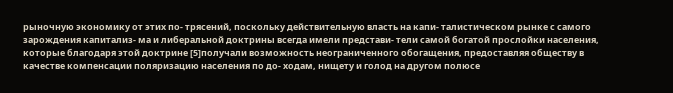рыночную экономику от этих по- трясений, поскольку действительную власть на капи- талистическом рынке с самого зарождения капитализ- ма и либеральной доктрины всегда имели представи- тели самой богатой прослойки населения, которые благодаря этой доктрине [5]получали возможность неограниченного обогащения, предоставляя обществу в качестве компенсации поляризацию населения по до- ходам, нищету и голод на другом полюсе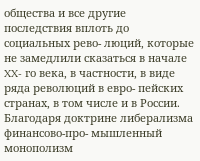общества и все другие последствия вплоть до социальных рево- люций, которые не замедлили сказаться в начале XX- го века, в частности, в виде ряда революций в евро- пейских странах, в том числе и в России. Благодаря доктрине либерализма финансово-про- мышленный монополизм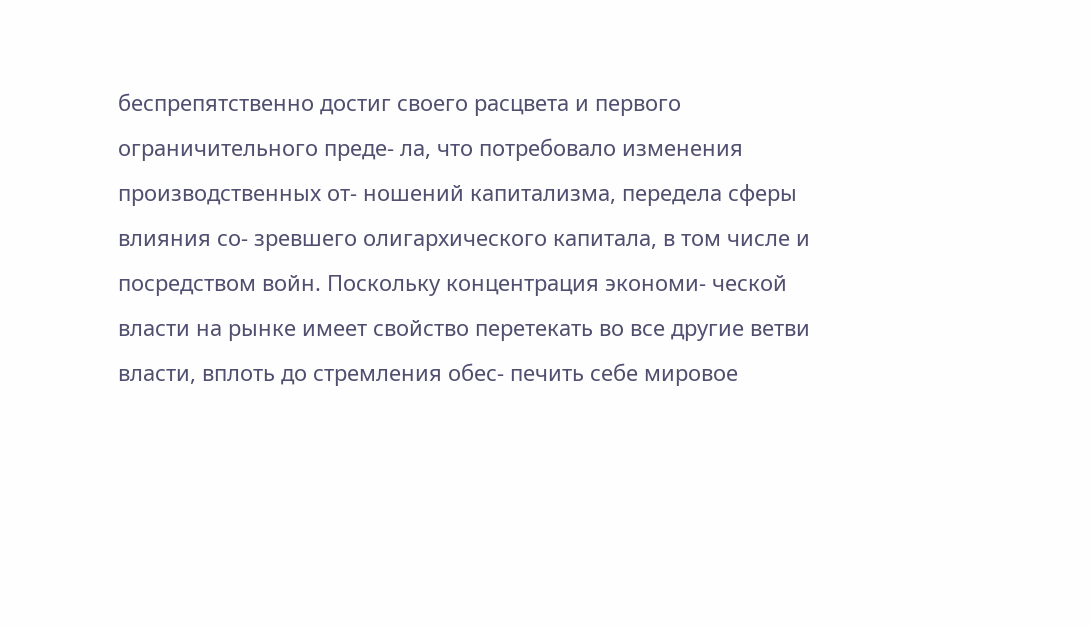беспрепятственно достиг своего расцвета и первого ограничительного преде- ла, что потребовало изменения производственных от- ношений капитализма, передела сферы влияния со- зревшего олигархического капитала, в том числе и посредством войн. Поскольку концентрация экономи- ческой власти на рынке имеет свойство перетекать во все другие ветви власти, вплоть до стремления обес- печить себе мировое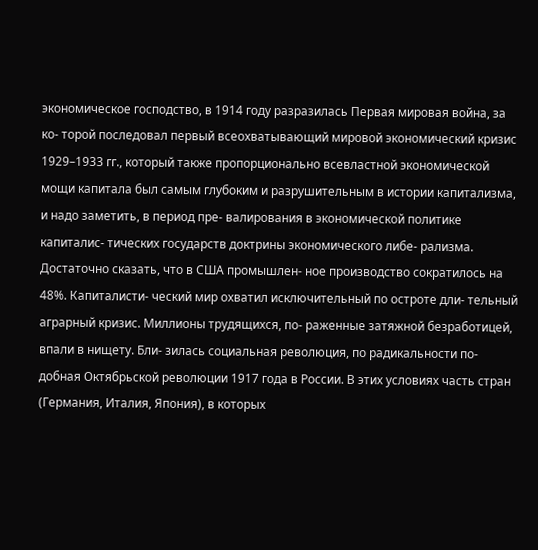экономическое господство, в 1914 году разразилась Первая мировая война, за ко- торой последовал первый всеохватывающий мировой экономический кризис 1929–1933 гг., который также пропорционально всевластной экономической мощи капитала был самым глубоким и разрушительным в истории капитализма, и надо заметить, в период пре- валирования в экономической политике капиталис- тических государств доктрины экономического либе- рализма. Достаточно сказать, что в США промышлен- ное производство сократилось на 48%. Капиталисти- ческий мир охватил исключительный по остроте дли- тельный аграрный кризис. Миллионы трудящихся, по- раженные затяжной безработицей, впали в нищету. Бли- зилась социальная революция, по радикальности по- добная Октябрьской революции 1917 года в России. В этих условиях часть стран (Германия, Италия, Япония), в которых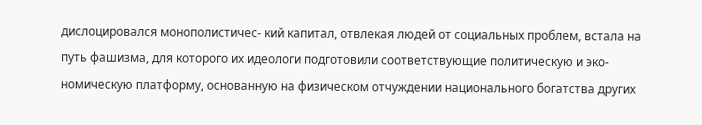дислоцировался монополистичес- кий капитал, отвлекая людей от социальных проблем, встала на путь фашизма, для которого их идеологи подготовили соответствующие политическую и эко- номическую платформу, основанную на физическом отчуждении национального богатства других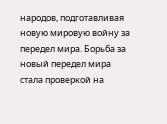народов, подготавливая новую мировую войну за передел мира. Борьба за новый передел мира стала проверкой на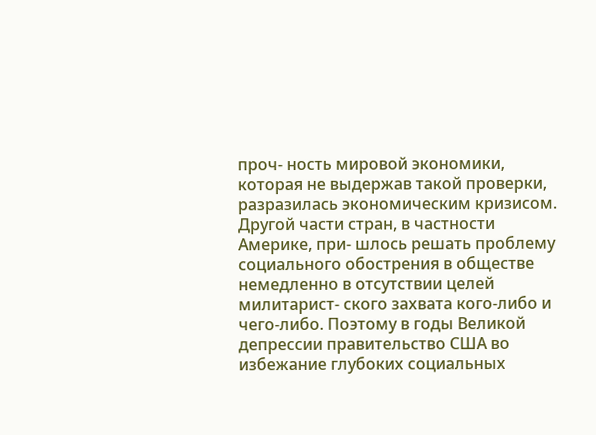проч- ность мировой экономики, которая не выдержав такой проверки, разразилась экономическим кризисом. Другой части стран, в частности Америке, при- шлось решать проблему социального обострения в обществе немедленно в отсутствии целей милитарист- ского захвата кого-либо и чего-либо. Поэтому в годы Великой депрессии правительство США во избежание глубоких социальных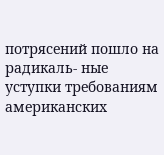потрясений пошло на радикаль- ные уступки требованиям американских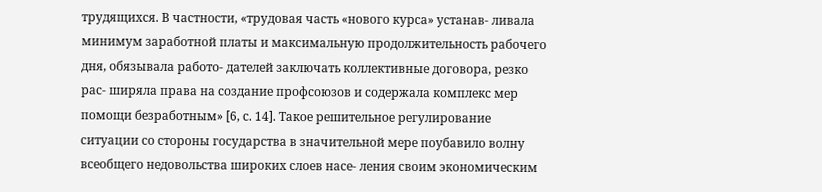трудящихся. В частности, «трудовая часть «нового курса» устанав- ливала минимум заработной платы и максимальную продолжительность рабочего дня, обязывала работо- дателей заключать коллективные договора, резко рас- ширяла права на создание профсоюзов и содержала комплекс мер помощи безработным» [6, с. 14]. Такое решительное регулирование ситуации со стороны государства в значительной мере поубавило волну всеобщего недовольства широких слоев насе- ления своим экономическим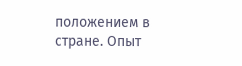положением в стране. Опыт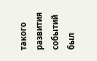такого развития событий был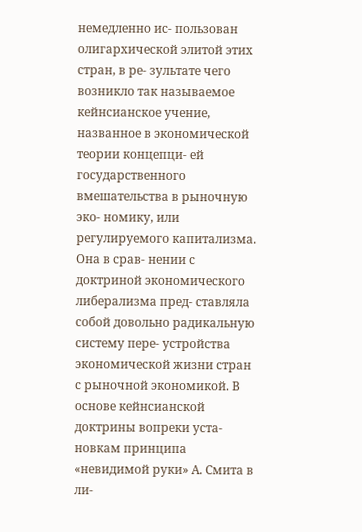немедленно ис- пользован олигархической элитой этих стран, в ре- зультате чего возникло так называемое кейнсианское учение, названное в экономической теории концепци- ей государственного вмешательства в рыночную эко- номику, или регулируемого капитализма. Она в срав- нении с доктриной экономического либерализма пред- ставляла собой довольно радикальную систему пере- устройства экономической жизни стран с рыночной экономикой. В основе кейнсианской доктрины вопреки уста- новкам принципа «невидимой руки» А. Смита в ли-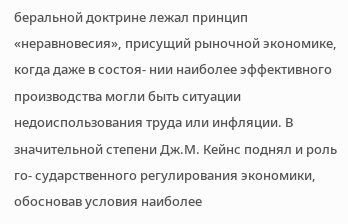беральной доктрине лежал принцип «неравновесия», присущий рыночной экономике, когда даже в состоя- нии наиболее эффективного производства могли быть ситуации недоиспользования труда или инфляции. В значительной степени Дж.М. Кейнс поднял и роль го- сударственного регулирования экономики, обосновав условия наиболее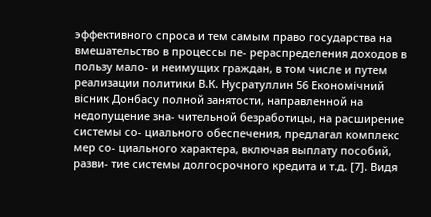эффективного спроса и тем самым право государства на вмешательство в процессы пе- рераспределения доходов в пользу мало- и неимущих граждан, в том числе и путем реализации политики В.К. Нусратуллин 56 Економічний вісник Донбасу полной занятости, направленной на недопущение зна- чительной безработицы, на расширение системы со- циального обеспечения, предлагал комплекс мер со- циального характера, включая выплату пособий, разви- тие системы долгосрочного кредита и т.д. [7]. Видя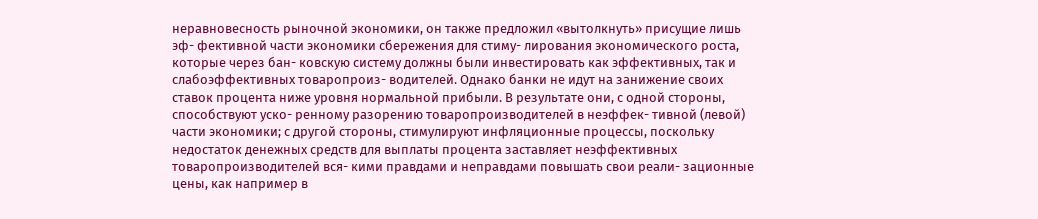неравновесность рыночной экономики, он также предложил «вытолкнуть» присущие лишь эф- фективной части экономики сбережения для стиму- лирования экономического роста, которые через бан- ковскую систему должны были инвестировать как эффективных, так и слабоэффективных товаропроиз- водителей. Однако банки не идут на занижение своих ставок процента ниже уровня нормальной прибыли. В результате они, с одной стороны, способствуют уско- ренному разорению товаропроизводителей в неэффек- тивной (левой) части экономики; с другой стороны, стимулируют инфляционные процессы, поскольку недостаток денежных средств для выплаты процента заставляет неэффективных товаропроизводителей вся- кими правдами и неправдами повышать свои реали- зационные цены, как например в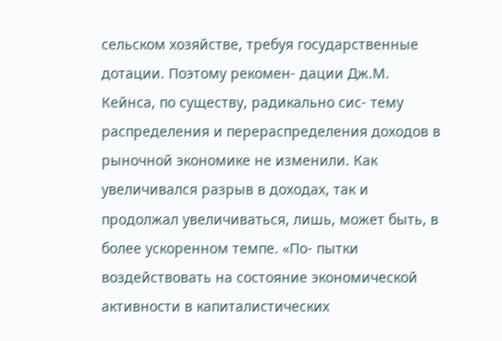сельском хозяйстве, требуя государственные дотации. Поэтому рекомен- дации Дж.М. Кейнса, по существу, радикально сис- тему распределения и перераспределения доходов в рыночной экономике не изменили. Как увеличивался разрыв в доходах, так и продолжал увеличиваться, лишь, может быть, в более ускоренном темпе. «По- пытки воздействовать на состояние экономической активности в капиталистических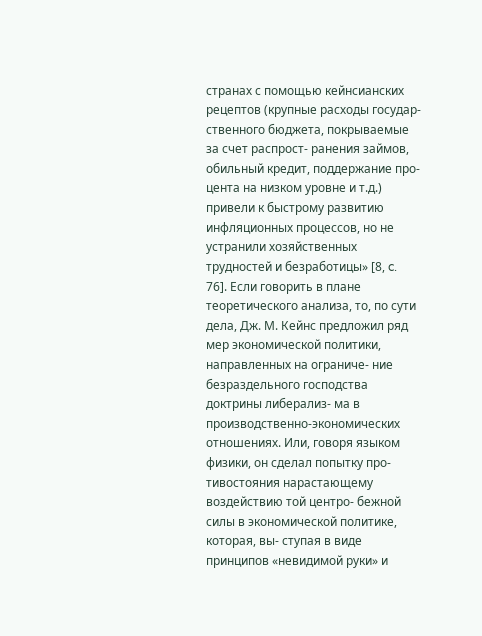странах с помощью кейнсианских рецептов (крупные расходы государ- ственного бюджета, покрываемые за счет распрост- ранения займов, обильный кредит, поддержание про- цента на низком уровне и т.д.) привели к быстрому развитию инфляционных процессов, но не устранили хозяйственных трудностей и безработицы» [8, c. 76]. Если говорить в плане теоретического анализа, то, по сути дела, Дж. М. Кейнс предложил ряд мер экономической политики, направленных на ограниче- ние безраздельного господства доктрины либерализ- ма в производственно-экономических отношениях. Или, говоря языком физики, он сделал попытку про- тивостояния нарастающему воздействию той центро- бежной силы в экономической политике, которая, вы- ступая в виде принципов «невидимой руки» и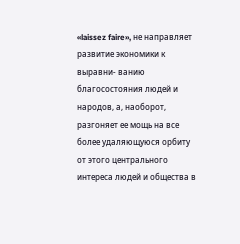«laissez faire», не направляет развитие экономики к выравни- ванию благосостояния людей и народов, а, наоборот, разгоняет ее мощь на все более удаляющуюся орбиту от этого центрального интереса людей и общества в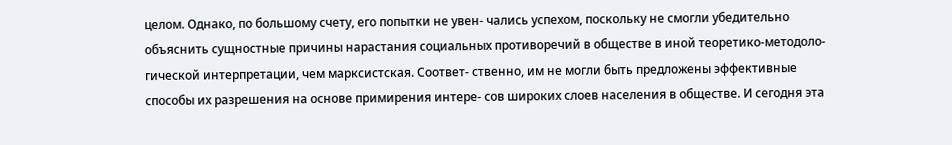целом. Однако, по большому счету, его попытки не увен- чались успехом, поскольку не смогли убедительно объяснить сущностные причины нарастания социальных противоречий в обществе в иной теоретико-методоло- гической интерпретации, чем марксистская. Соответ- ственно, им не могли быть предложены эффективные способы их разрешения на основе примирения интере- сов широких слоев населения в обществе. И сегодня эта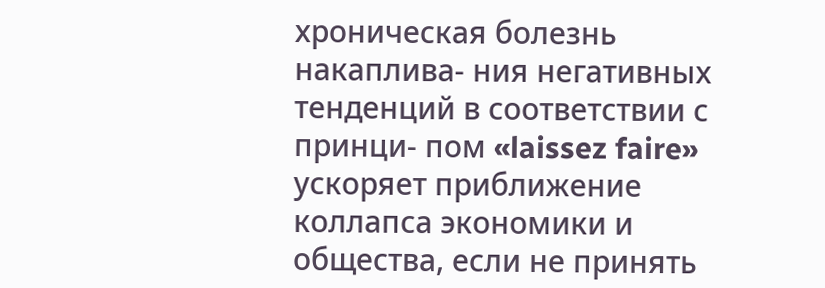хроническая болезнь накаплива- ния негативных тенденций в соответствии с принци- пом «laissez faire» ускоряет приближение коллапса экономики и общества, если не принять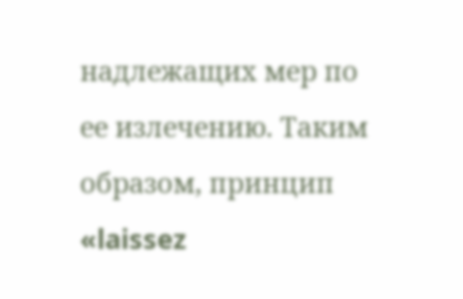надлежащих мер по ее излечению. Таким образом, принцип «laissez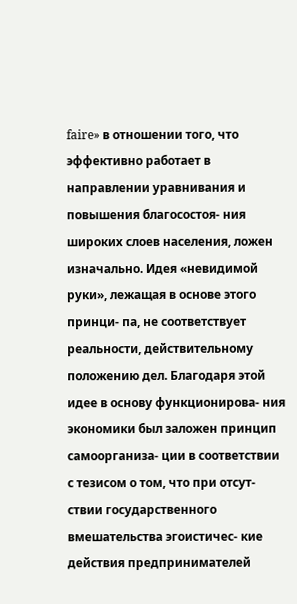faire» в отношении того, что эффективно работает в направлении уравнивания и повышения благосостоя- ния широких слоев населения, ложен изначально. Идея «невидимой руки», лежащая в основе этого принци- па, не соответствует реальности, действительному положению дел. Благодаря этой идее в основу функционирова- ния экономики был заложен принцип самоорганиза- ции в соответствии с тезисом о том, что при отсут- ствии государственного вмешательства эгоистичес- кие действия предпринимателей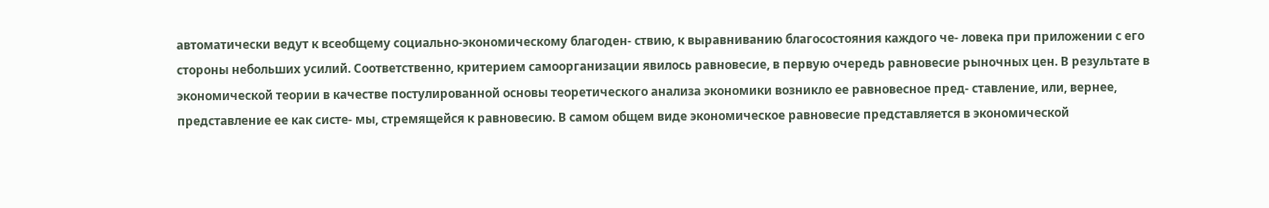автоматически ведут к всеобщему социально-экономическому благоден- ствию, к выравниванию благосостояния каждого че- ловека при приложении с его стороны небольших усилий. Соответственно, критерием самоорганизации явилось равновесие, в первую очередь равновесие рыночных цен. В результате в экономической теории в качестве постулированной основы теоретического анализа экономики возникло ее равновесное пред- ставление, или, вернее, представление ее как систе- мы, стремящейся к равновесию. В самом общем виде экономическое равновесие представляется в экономической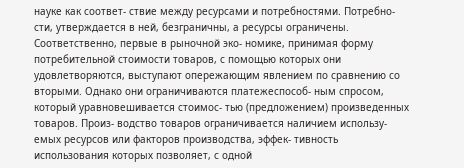науке как соответ- ствие между ресурсами и потребностями. Потребно- сти, утверждается в ней, безграничны, а ресурсы ограничены. Соответственно, первые в рыночной эко- номике, принимая форму потребительной стоимости товаров, с помощью которых они удовлетворяются, выступают опережающим явлением по сравнению со вторыми. Однако они ограничиваются платежеспособ- ным спросом, который уравновешивается стоимос- тью (предложением) произведенных товаров. Произ- водство товаров ограничивается наличием использу- емых ресурсов или факторов производства, эффек- тивность использования которых позволяет, с одной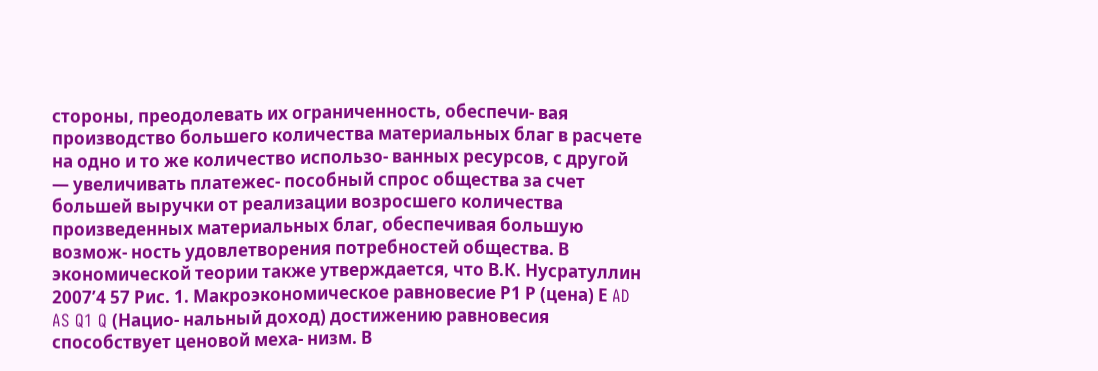стороны, преодолевать их ограниченность, обеспечи- вая производство большего количества материальных благ в расчете на одно и то же количество использо- ванных ресурсов, с другой — увеличивать платежес- пособный спрос общества за счет большей выручки от реализации возросшего количества произведенных материальных благ, обеспечивая большую возмож- ность удовлетворения потребностей общества. В экономической теории также утверждается, что В.К. Нусратуллин 2007’4 57 Рис. 1. Макроэкономическое равновесие Р1 Р (цена) Е AD AS Q1 Q (Нацио- нальный доход) достижению равновесия способствует ценовой меха- низм. В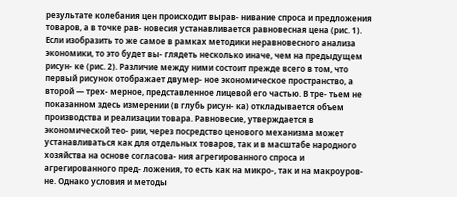результате колебания цен происходит вырав- нивание спроса и предложения товаров, а в точке рав- новесия устанавливается равновесная цена (рис. 1). Если изобразить то же самое в рамках методики неравновесного анализа экономики, то это будет вы- глядеть несколько иначе, чем на предыдущем рисун- ке (рис. 2). Различие между ними состоит прежде всего в том, что первый рисунок отображает двумер- ное экономическое пространство, а второй — трех- мерное, представленное лицевой его частью. В тре- тьем не показанном здесь измерении (в глубь рисун- ка) откладывается объем производства и реализации товара. Равновесие, утверждается в экономической тео- рии, через посредство ценового механизма может устанавливаться как для отдельных товаров, так и в масштабе народного хозяйства на основе согласова- ния агрегированного спроса и агрегированного пред- ложения, то есть как на микро-, так и на макроуров- не. Однако условия и методы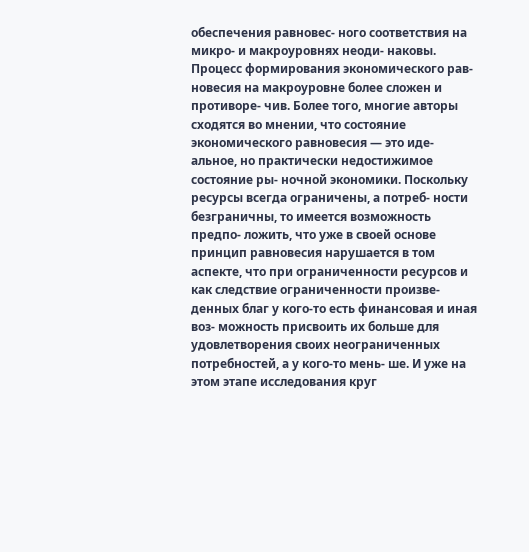обеспечения равновес- ного соответствия на микро- и макроуровнях неоди- наковы. Процесс формирования экономического рав- новесия на макроуровне более сложен и противоре- чив. Более того, многие авторы сходятся во мнении, что состояние экономического равновесия — это иде- альное, но практически недостижимое состояние ры- ночной экономики. Поскольку ресурсы всегда ограничены, а потреб- ности безграничны, то имеется возможность предпо- ложить, что уже в своей основе принцип равновесия нарушается в том аспекте, что при ограниченности ресурсов и как следствие ограниченности произве- денных благ у кого-то есть финансовая и иная воз- можность присвоить их больше для удовлетворения своих неограниченных потребностей, а у кого-то мень- ше. И уже на этом этапе исследования круг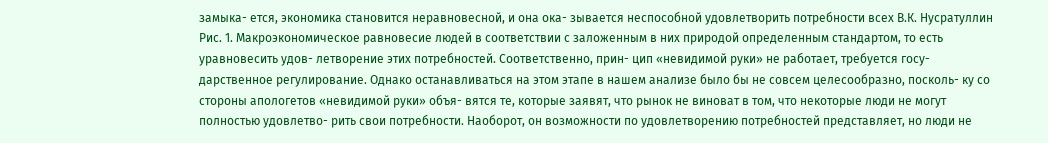замыка- ется, экономика становится неравновесной, и она ока- зывается неспособной удовлетворить потребности всех В.К. Нусратуллин Рис. 1. Макроэкономическое равновесие людей в соответствии с заложенным в них природой определенным стандартом, то есть уравновесить удов- летворение этих потребностей. Соответственно, прин- цип «невидимой руки» не работает, требуется госу- дарственное регулирование. Однако останавливаться на этом этапе в нашем анализе было бы не совсем целесообразно, посколь- ку со стороны апологетов «невидимой руки» объя- вятся те, которые заявят, что рынок не виноват в том, что некоторые люди не могут полностью удовлетво- рить свои потребности. Наоборот, он возможности по удовлетворению потребностей представляет, но люди не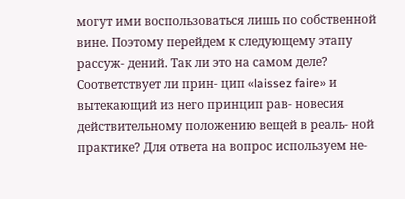могут ими воспользоваться лишь по собственной вине. Поэтому перейдем к следующему этапу рассуж- дений. Так ли это на самом деле? Соответствует ли прин- цип «laissez faire» и вытекающий из него принцип рав- новесия действительному положению вещей в реаль- ной практике? Для ответа на вопрос используем не-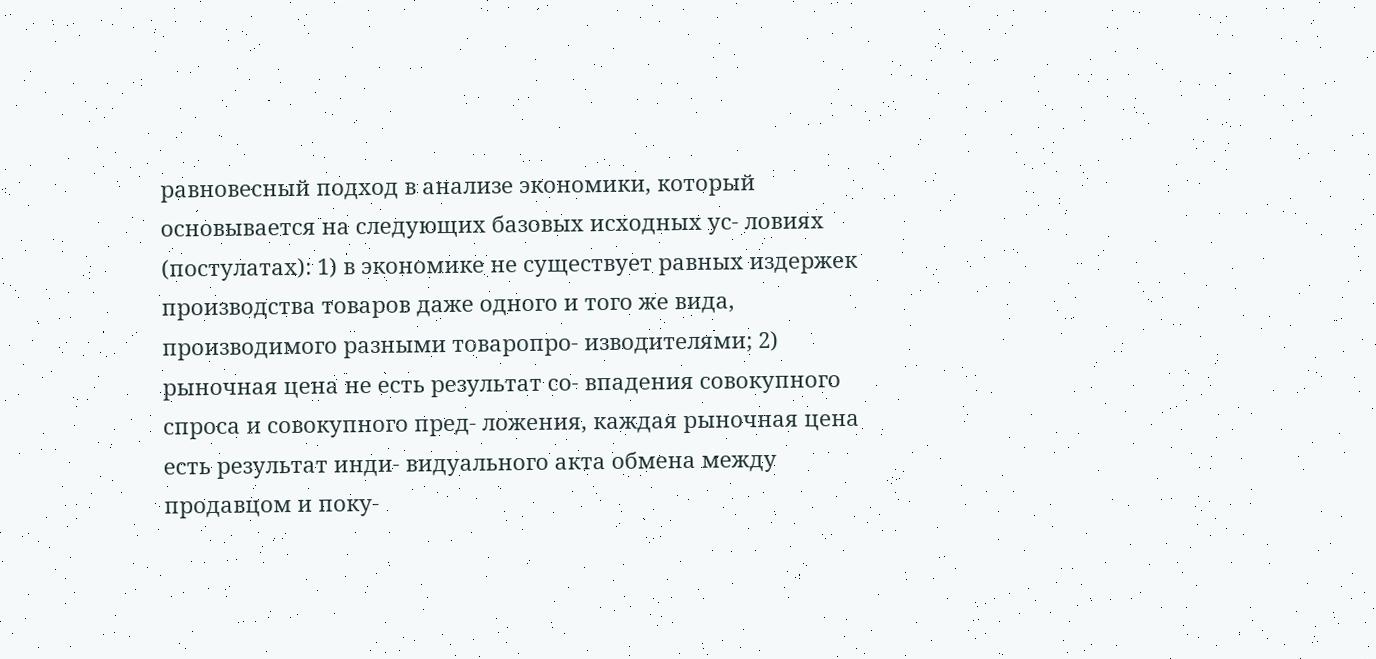равновесный подход в анализе экономики, который основывается на следующих базовых исходных ус- ловиях (постулатах): 1) в экономике не существует равных издержек производства товаров даже одного и того же вида, производимого разными товаропро- изводителями; 2) рыночная цена не есть результат со- впадения совокупного спроса и совокупного пред- ложения, каждая рыночная цена есть результат инди- видуального акта обмена между продавцом и поку-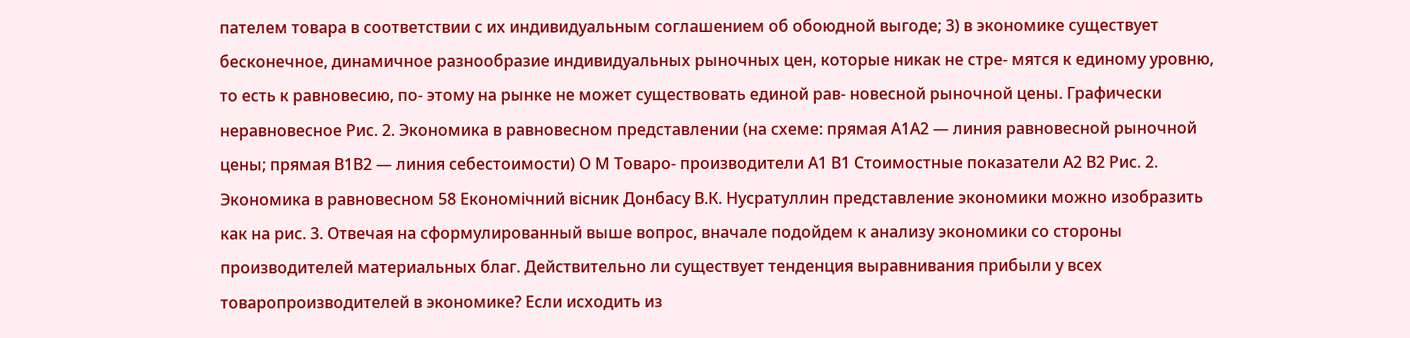пателем товара в соответствии с их индивидуальным соглашением об обоюдной выгоде; 3) в экономике существует бесконечное, динамичное разнообразие индивидуальных рыночных цен, которые никак не стре- мятся к единому уровню, то есть к равновесию, по- этому на рынке не может существовать единой рав- новесной рыночной цены. Графически неравновесное Рис. 2. Экономика в равновесном представлении (на схеме: прямая А1А2 — линия равновесной рыночной цены; прямая В1В2 — линия себестоимости) О М Товаро- производители А1 В1 Стоимостные показатели А2 В2 Рис. 2. Экономика в равновесном 58 Економічний вісник Донбасу В.К. Нусратуллин представление экономики можно изобразить как на рис. 3. Отвечая на сформулированный выше вопрос, вначале подойдем к анализу экономики со стороны производителей материальных благ. Действительно ли существует тенденция выравнивания прибыли у всех товаропроизводителей в экономике? Если исходить из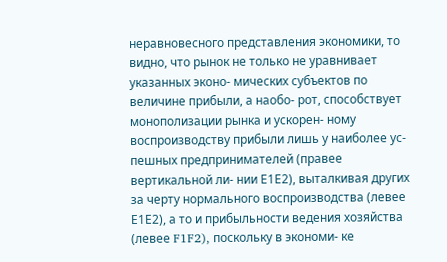неравновесного представления экономики, то видно, что рынок не только не уравнивает указанных эконо- мических субъектов по величине прибыли, а наобо- рот, способствует монополизации рынка и ускорен- ному воспроизводству прибыли лишь у наиболее ус- пешных предпринимателей (правее вертикальной ли- нии Е1Е2), выталкивая других за черту нормального воспроизводства (левее Е1Е2), а то и прибыльности ведения хозяйства (левее F1F2), поскольку в экономи- ке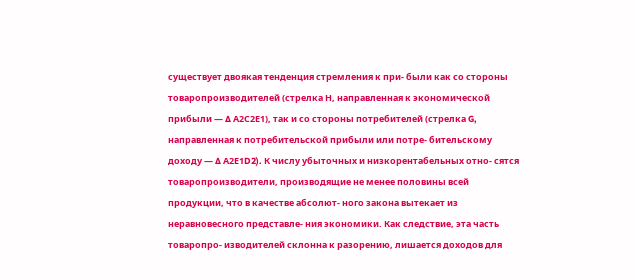существует двоякая тенденция стремления к при- были как со стороны товаропроизводителей (стрелка Н, направленная к экономической прибыли — ∆ А2С2Е1), так и со стороны потребителей (стрелка G, направленная к потребительской прибыли или потре- бительскому доходу — ∆ А2Е1D2). К числу убыточных и низкорентабельных отно- сятся товаропроизводители, производящие не менее половины всей продукции, что в качестве абсолют- ного закона вытекает из неравновесного представле- ния экономики. Как следствие, эта часть товаропро- изводителей склонна к разорению, лишается доходов для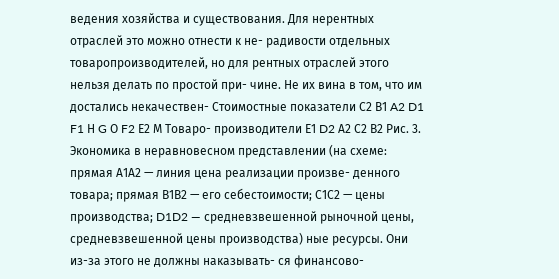ведения хозяйства и существования. Для нерентных отраслей это можно отнести к не- радивости отдельных товаропроизводителей, но для рентных отраслей этого нельзя делать по простой при- чине. Не их вина в том, что им достались некачествен- Стоимостные показатели С2 В1 A2 D1 F1 Н G О F2 Е2 М Товаро- производители Е1 D2 А2 С2 В2 Рис. 3. Экономика в неравновесном представлении (на схеме: прямая А1А2 — линия цена реализации произве- денного товара; прямая В1В2 — его себестоимости; С1С2 — цены производства; D1D2 — средневзвешенной рыночной цены, средневзвешенной цены производства) ные ресурсы. Они из-за этого не должны наказывать- ся финансово-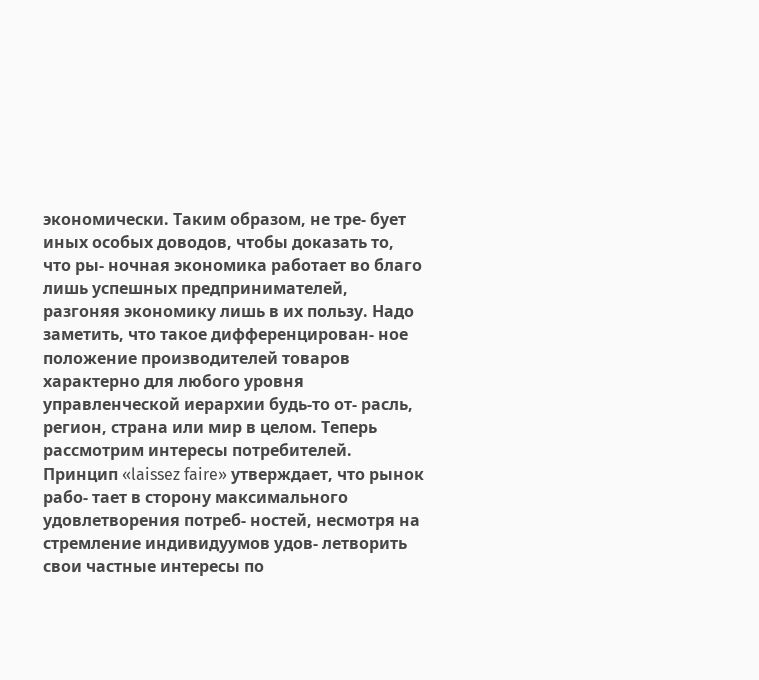экономически. Таким образом, не тре- бует иных особых доводов, чтобы доказать то, что ры- ночная экономика работает во благо лишь успешных предпринимателей, разгоняя экономику лишь в их пользу. Надо заметить, что такое дифференцирован- ное положение производителей товаров характерно для любого уровня управленческой иерархии будь-то от- расль, регион, страна или мир в целом. Теперь рассмотрим интересы потребителей. Принцип «laissez faire» утверждает, что рынок рабо- тает в сторону максимального удовлетворения потреб- ностей, несмотря на стремление индивидуумов удов- летворить свои частные интересы по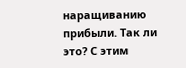наращиванию прибыли. Так ли это? С этим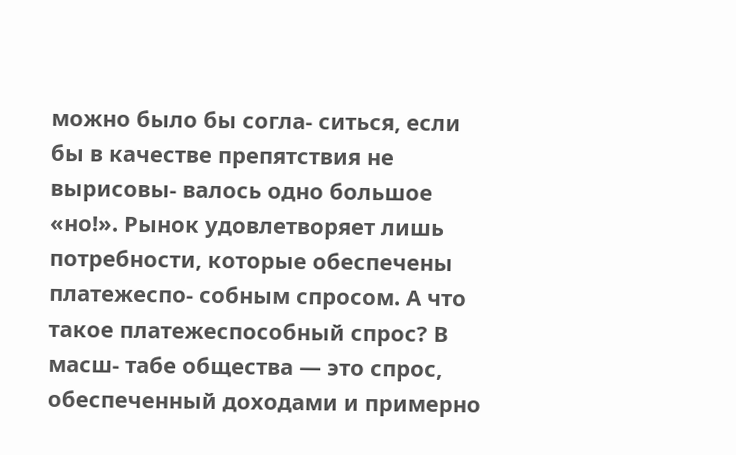можно было бы согла- ситься, если бы в качестве препятствия не вырисовы- валось одно большое «но!». Рынок удовлетворяет лишь потребности, которые обеспечены платежеспо- собным спросом. А что такое платежеспособный спрос? В масш- табе общества — это спрос, обеспеченный доходами и примерно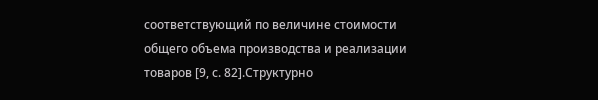соответствующий по величине стоимости общего объема производства и реализации товаров [9, с. 82].Структурно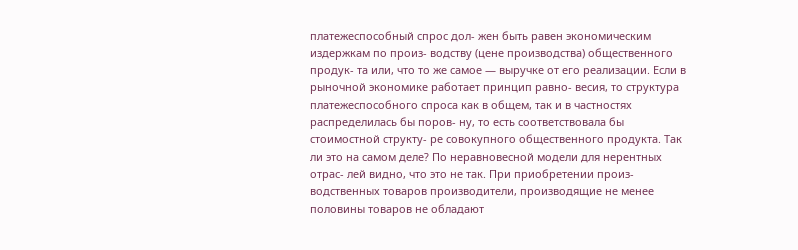платежеспособный спрос дол- жен быть равен экономическим издержкам по произ- водству (цене производства) общественного продук- та или, что то же самое — выручке от его реализации. Если в рыночной экономике работает принцип равно- весия, то структура платежеспособного спроса как в общем, так и в частностях распределилась бы поров- ну, то есть соответствовала бы стоимостной структу- ре совокупного общественного продукта. Так ли это на самом деле? По неравновесной модели для нерентных отрас- лей видно, что это не так. При приобретении произ- водственных товаров производители, производящие не менее половины товаров не обладают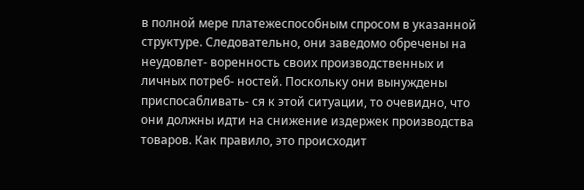в полной мере платежеспособным спросом в указанной структуре. Следовательно, они заведомо обречены на неудовлет- воренность своих производственных и личных потреб- ностей. Поскольку они вынуждены приспосабливать- ся к этой ситуации, то очевидно, что они должны идти на снижение издержек производства товаров. Как правило, это происходит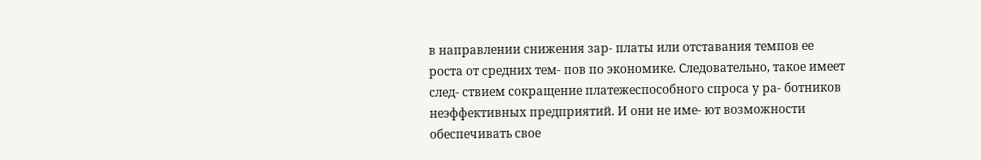в направлении снижения зар- платы или отставания темпов ее роста от средних тем- пов по экономике. Следовательно, такое имеет след- ствием сокращение платежеспособного спроса у ра- ботников неэффективных предприятий. И они не име- ют возможности обеспечивать свое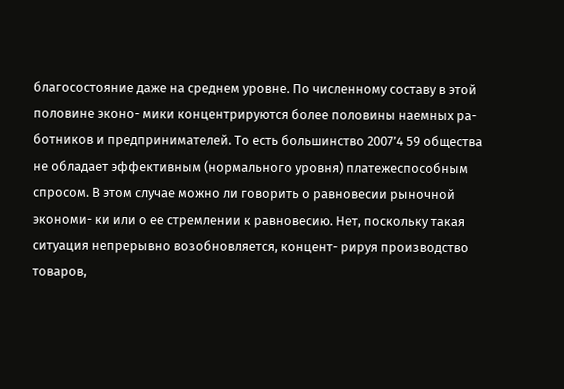благосостояние даже на среднем уровне. По численному составу в этой половине эконо- мики концентрируются более половины наемных ра- ботников и предпринимателей. То есть большинство 2007’4 59 общества не обладает эффективным (нормального уровня) платежеспособным спросом. В этом случае можно ли говорить о равновесии рыночной экономи- ки или о ее стремлении к равновесию. Нет, поскольку такая ситуация непрерывно возобновляется, концент- рируя производство товаров,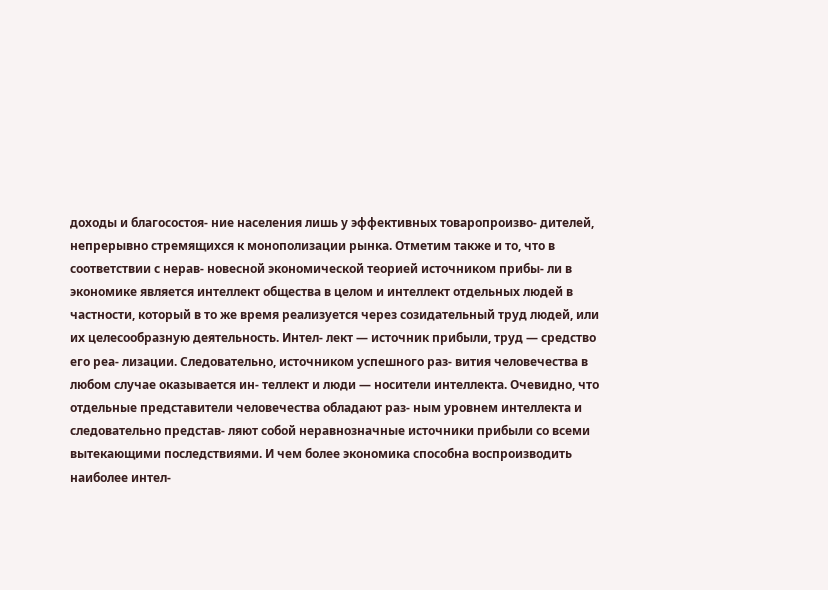доходы и благосостоя- ние населения лишь у эффективных товаропроизво- дителей, непрерывно стремящихся к монополизации рынка. Отметим также и то, что в соответствии с нерав- новесной экономической теорией источником прибы- ли в экономике является интеллект общества в целом и интеллект отдельных людей в частности, который в то же время реализуется через созидательный труд людей, или их целесообразную деятельность. Интел- лект — источник прибыли, труд — средство его реа- лизации. Следовательно, источником успешного раз- вития человечества в любом случае оказывается ин- теллект и люди — носители интеллекта. Очевидно, что отдельные представители человечества обладают раз- ным уровнем интеллекта и следовательно представ- ляют собой неравнозначные источники прибыли со всеми вытекающими последствиями. И чем более экономика способна воспроизводить наиболее интел-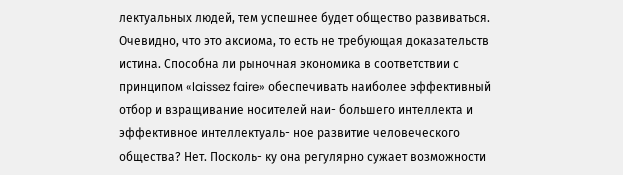лектуальных людей, тем успешнее будет общество развиваться. Очевидно, что это аксиома, то есть не требующая доказательств истина. Способна ли рыночная экономика в соответствии с принципом «laissez faire» обеспечивать наиболее эффективный отбор и взращивание носителей наи- большего интеллекта и эффективное интеллектуаль- ное развитие человеческого общества? Нет. Посколь- ку она регулярно сужает возможности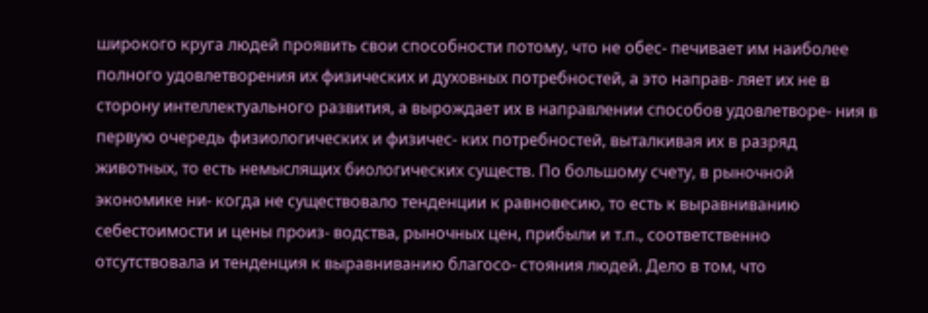широкого круга людей проявить свои способности потому, что не обес- печивает им наиболее полного удовлетворения их физических и духовных потребностей, а это направ- ляет их не в сторону интеллектуального развития, а вырождает их в направлении способов удовлетворе- ния в первую очередь физиологических и физичес- ких потребностей, выталкивая их в разряд животных, то есть немыслящих биологических существ. По большому счету, в рыночной экономике ни- когда не существовало тенденции к равновесию, то есть к выравниванию себестоимости и цены произ- водства, рыночных цен, прибыли и т.п., соответственно отсутствовала и тенденция к выравниванию благосо- стояния людей. Дело в том, что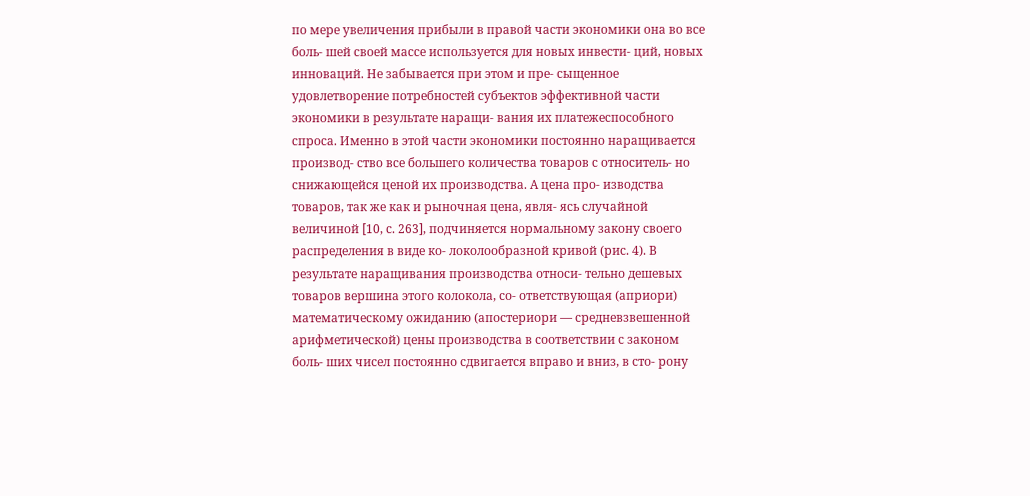по мере увеличения прибыли в правой части экономики она во все боль- шей своей массе используется для новых инвести- ций, новых инноваций. Не забывается при этом и пре- сыщенное удовлетворение потребностей субъектов эффективной части экономики в результате наращи- вания их платежеспособного спроса. Именно в этой части экономики постоянно наращивается производ- ство все большего количества товаров с относитель- но снижающейся ценой их производства. А цена про- изводства товаров, так же как и рыночная цена, явля- ясь случайной величиной [10, с. 263], подчиняется нормальному закону своего распределения в виде ко- локолообразной кривой (рис. 4). В результате наращивания производства относи- тельно дешевых товаров вершина этого колокола, со- ответствующая (априори) математическому ожиданию (апостериори — средневзвешенной арифметической) цены производства в соответствии с законом боль- ших чисел постоянно сдвигается вправо и вниз, в сто- рону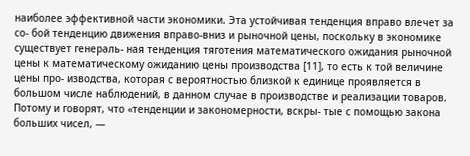наиболее эффективной части экономики. Эта устойчивая тенденция вправо влечет за со- бой тенденцию движения вправо-вниз и рыночной цены, поскольку в экономике существует генераль- ная тенденция тяготения математического ожидания рыночной цены к математическому ожиданию цены производства [11], то есть к той величине цены про- изводства, которая с вероятностью близкой к единице проявляется в большом числе наблюдений, в данном случае в производстве и реализации товаров. Потому и говорят, что «тенденции и закономерности, вскры- тые с помощью закона больших чисел, —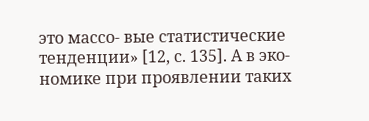это массо- вые статистические тенденции» [12, с. 135]. А в эко- номике при проявлении таких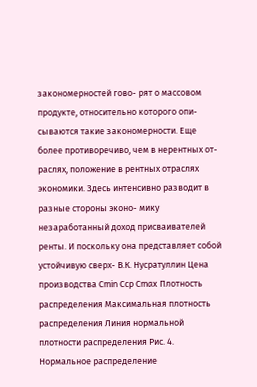закономерностей гово- рят о массовом продукте, относительно которого опи- сываются такие закономерности. Еще более противоречиво, чем в нерентных от- раслях, положение в рентных отраслях экономики. Здесь интенсивно разводит в разные стороны эконо- мику незаработанный доход присваивателей ренты. И поскольку она представляет собой устойчивую сверх- В.К. Нусратуллин Цена производства Сmin Сср Сmax Плотность распределения Максимальная плотность распределения Линия нормальной плотности распределения Рис. 4. Нормальное распределение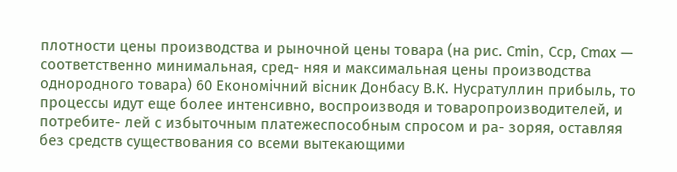плотности цены производства и рыночной цены товара (на рис. Сmin, Сср, Сmax — соответственно минимальная, сред- няя и максимальная цены производства однородного товара) 60 Економічний вісник Донбасу В.К. Нусратуллин прибыль, то процессы идут еще более интенсивно, воспроизводя и товаропроизводителей, и потребите- лей с избыточным платежеспособным спросом и ра- зоряя, оставляя без средств существования со всеми вытекающими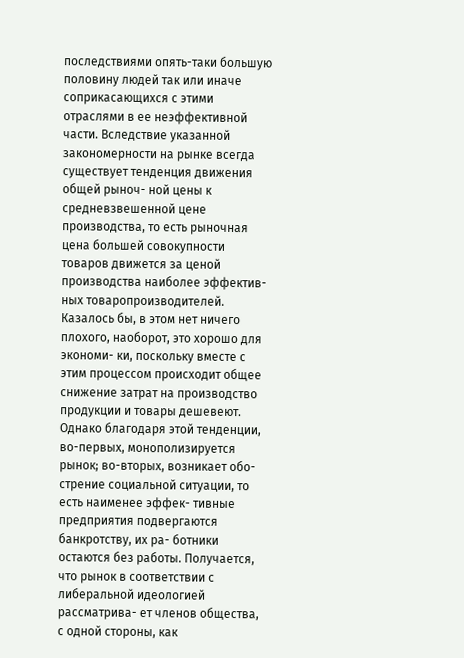последствиями опять-таки большую половину людей так или иначе соприкасающихся с этими отраслями в ее неэффективной части. Вследствие указанной закономерности на рынке всегда существует тенденция движения общей рыноч- ной цены к средневзвешенной цене производства, то есть рыночная цена большей совокупности товаров движется за ценой производства наиболее эффектив- ных товаропроизводителей. Казалось бы, в этом нет ничего плохого, наоборот, это хорошо для экономи- ки, поскольку вместе с этим процессом происходит общее снижение затрат на производство продукции и товары дешевеют. Однако благодаря этой тенденции, во-первых, монополизируется рынок; во-вторых, возникает обо- стрение социальной ситуации, то есть наименее эффек- тивные предприятия подвергаются банкротству, их ра- ботники остаются без работы. Получается, что рынок в соответствии с либеральной идеологией рассматрива- ет членов общества, с одной стороны, как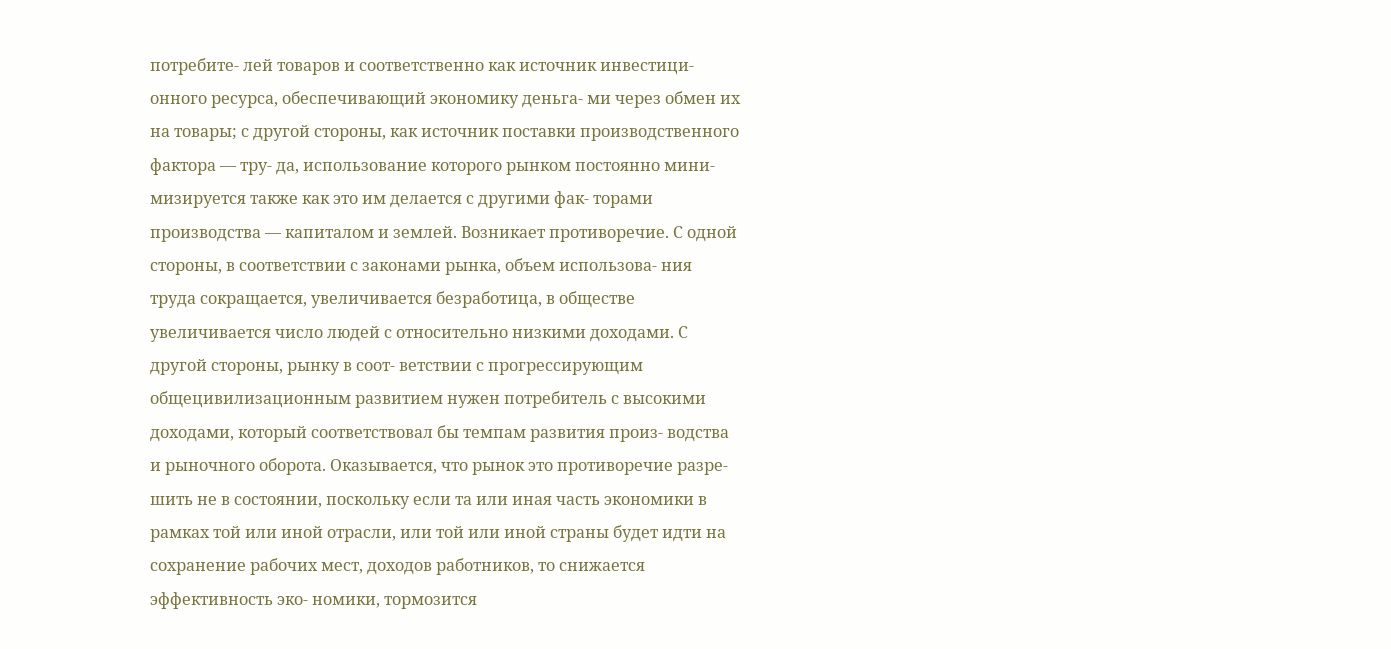потребите- лей товаров и соответственно как источник инвестици- онного ресурса, обеспечивающий экономику деньга- ми через обмен их на товары; с другой стороны, как источник поставки производственного фактора — тру- да, использование которого рынком постоянно мини- мизируется также как это им делается с другими фак- торами производства — капиталом и землей. Возникает противоречие. С одной стороны, в соответствии с законами рынка, объем использова- ния труда сокращается, увеличивается безработица, в обществе увеличивается число людей с относительно низкими доходами. С другой стороны, рынку в соот- ветствии с прогрессирующим общецивилизационным развитием нужен потребитель с высокими доходами, который соответствовал бы темпам развития произ- водства и рыночного оборота. Оказывается, что рынок это противоречие разре- шить не в состоянии, поскольку если та или иная часть экономики в рамках той или иной отрасли, или той или иной страны будет идти на сохранение рабочих мест, доходов работников, то снижается эффективность эко- номики, тормозится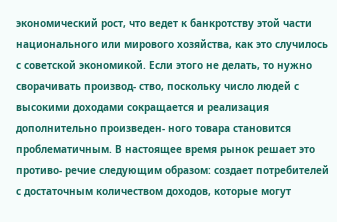экономический рост, что ведет к банкротству этой части национального или мирового хозяйства, как это случилось с советской экономикой. Если этого не делать, то нужно сворачивать производ- ство, поскольку число людей с высокими доходами сокращается и реализация дополнительно произведен- ного товара становится проблематичным. В настоящее время рынок решает это противо- речие следующим образом: создает потребителей с достаточным количеством доходов, которые могут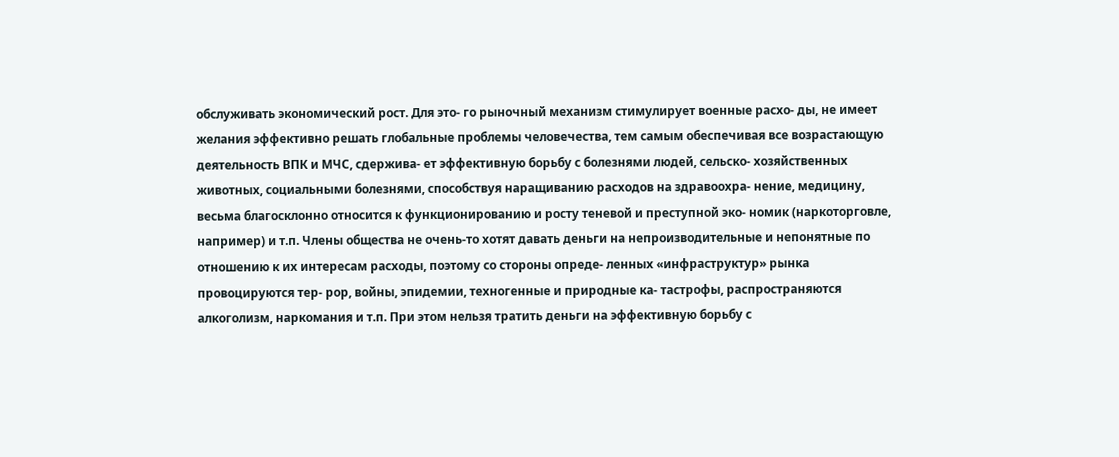обслуживать экономический рост. Для это- го рыночный механизм стимулирует военные расхо- ды, не имеет желания эффективно решать глобальные проблемы человечества, тем самым обеспечивая все возрастающую деятельность ВПК и МЧС, сдержива- ет эффективную борьбу с болезнями людей, сельско- хозяйственных животных, социальными болезнями, способствуя наращиванию расходов на здравоохра- нение, медицину, весьма благосклонно относится к функционированию и росту теневой и преступной эко- номик (наркоторговле, например) и т.п. Члены общества не очень-то хотят давать деньги на непроизводительные и непонятные по отношению к их интересам расходы, поэтому со стороны опреде- ленных «инфраструктур» рынка провоцируются тер- рор, войны, эпидемии, техногенные и природные ка- тастрофы, распространяются алкоголизм, наркомания и т.п. При этом нельзя тратить деньги на эффективную борьбу с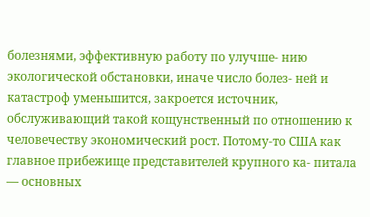болезнями, эффективную работу по улучше- нию экологической обстановки, иначе число болез- ней и катастроф уменьшится, закроется источник, обслуживающий такой кощунственный по отношению к человечеству экономический рост. Потому-то США как главное прибежище представителей крупного ка- питала — основных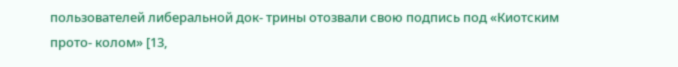пользователей либеральной док- трины отозвали свою подпись под «Киотским прото- колом» [13,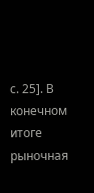с. 25]. В конечном итоге рыночная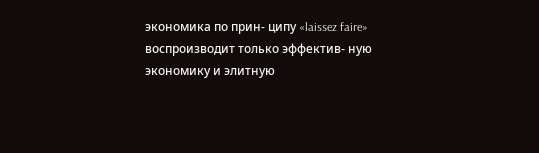экономика по прин- ципу «laissez faire» воспроизводит только эффектив- ную экономику и элитную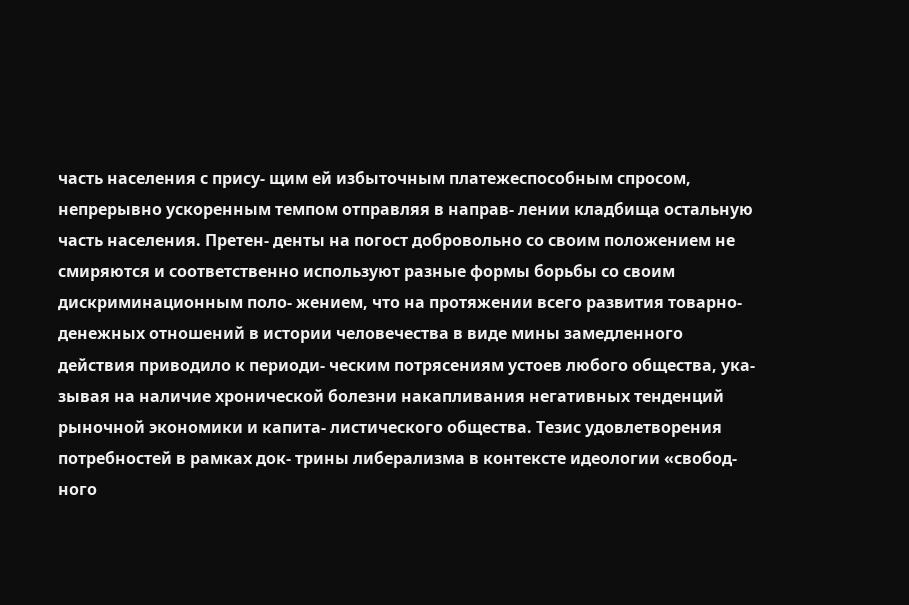часть населения с прису- щим ей избыточным платежеспособным спросом, непрерывно ускоренным темпом отправляя в направ- лении кладбища остальную часть населения. Претен- денты на погост добровольно со своим положением не смиряются и соответственно используют разные формы борьбы со своим дискриминационным поло- жением, что на протяжении всего развития товарно- денежных отношений в истории человечества в виде мины замедленного действия приводило к периоди- ческим потрясениям устоев любого общества, ука- зывая на наличие хронической болезни накапливания негативных тенденций рыночной экономики и капита- листического общества. Тезис удовлетворения потребностей в рамках док- трины либерализма в контексте идеологии «свобод- ного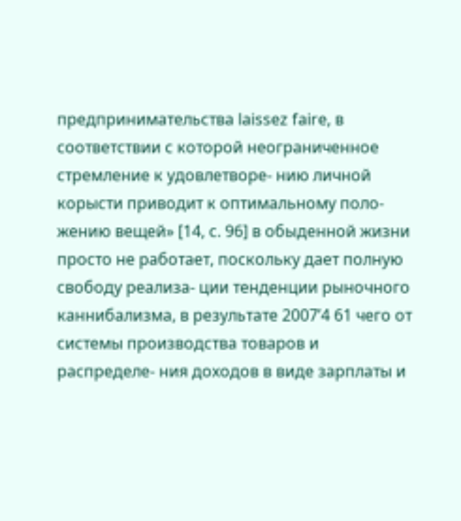предпринимательства laissez faire, в соответствии с которой неограниченное стремление к удовлетворе- нию личной корысти приводит к оптимальному поло- жению вещей» [14, с. 96] в обыденной жизни просто не работает, поскольку дает полную свободу реализа- ции тенденции рыночного каннибализма, в результате 2007’4 61 чего от системы производства товаров и распределе- ния доходов в виде зарплаты и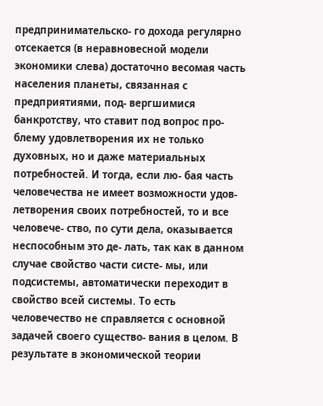предпринимательско- го дохода регулярно отсекается (в неравновесной модели экономики слева) достаточно весомая часть населения планеты, связанная с предприятиями, под- вергшимися банкротству, что ставит под вопрос про- блему удовлетворения их не только духовных, но и даже материальных потребностей. И тогда, если лю- бая часть человечества не имеет возможности удов- летворения своих потребностей, то и все человече- ство, по сути дела, оказывается неспособным это де- лать, так как в данном случае свойство части систе- мы, или подсистемы, автоматически переходит в свойство всей системы. То есть человечество не справляется с основной задачей своего существо- вания в целом. В результате в экономической теории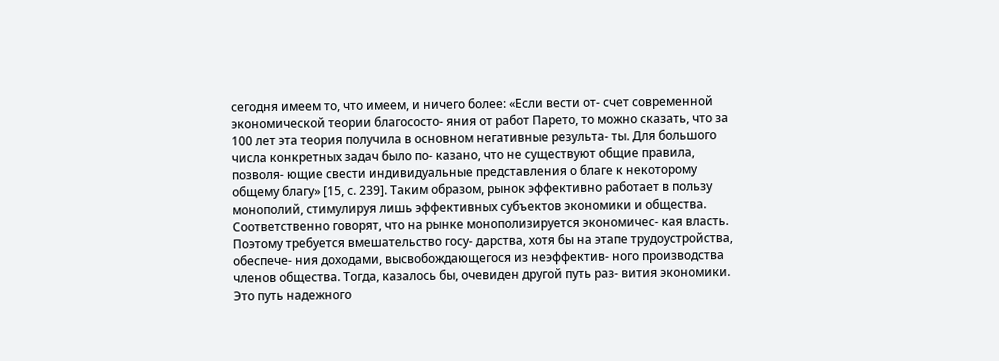сегодня имеем то, что имеем, и ничего более: «Если вести от- счет современной экономической теории благососто- яния от работ Парето, то можно сказать, что за 100 лет эта теория получила в основном негативные результа- ты. Для большого числа конкретных задач было по- казано, что не существуют общие правила, позволя- ющие свести индивидуальные представления о благе к некоторому общему благу» [15, с. 239]. Таким образом, рынок эффективно работает в пользу монополий, стимулируя лишь эффективных субъектов экономики и общества. Соответственно говорят, что на рынке монополизируется экономичес- кая власть. Поэтому требуется вмешательство госу- дарства, хотя бы на этапе трудоустройства, обеспече- ния доходами, высвобождающегося из неэффектив- ного производства членов общества. Тогда, казалось бы, очевиден другой путь раз- вития экономики. Это путь надежного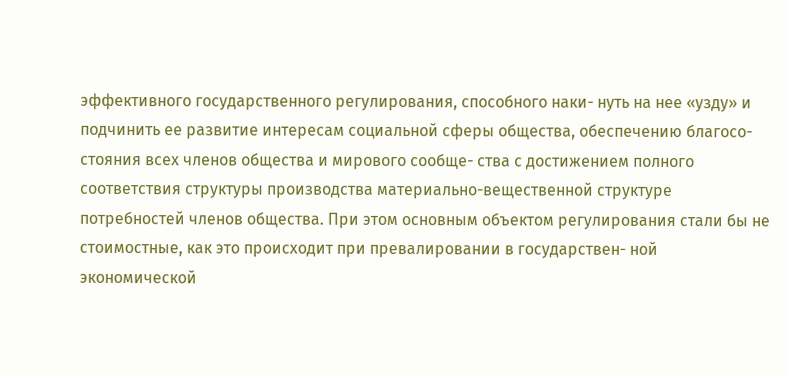эффективного государственного регулирования, способного наки- нуть на нее «узду» и подчинить ее развитие интересам социальной сферы общества, обеспечению благосо- стояния всех членов общества и мирового сообще- ства с достижением полного соответствия структуры производства материально-вещественной структуре потребностей членов общества. При этом основным объектом регулирования стали бы не стоимостные, как это происходит при превалировании в государствен- ной экономической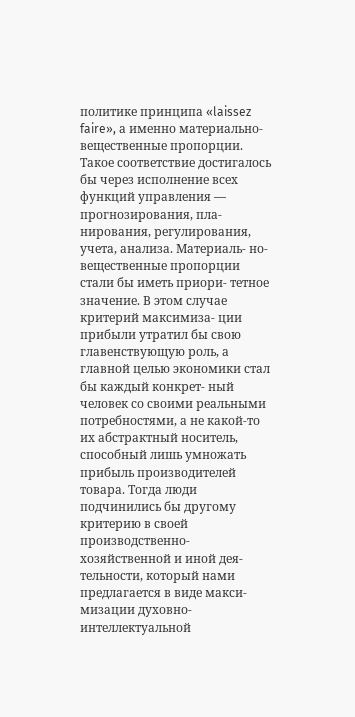политике принципа «laissez faire», а именно материально-вещественные пропорции. Такое соответствие достигалось бы через исполнение всех функций управления — прогнозирования, пла- нирования, регулирования, учета, анализа. Материаль- но-вещественные пропорции стали бы иметь приори- тетное значение. В этом случае критерий максимиза- ции прибыли утратил бы свою главенствующую роль, а главной целью экономики стал бы каждый конкрет- ный человек со своими реальными потребностями, а не какой-то их абстрактный носитель, способный лишь умножать прибыль производителей товара. Тогда люди подчинились бы другому критерию в своей производственно-хозяйственной и иной дея- тельности, который нами предлагается в виде макси- мизации духовно-интеллектуальной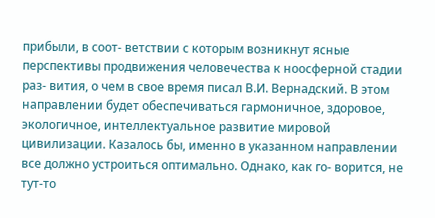прибыли, в соот- ветствии с которым возникнут ясные перспективы продвижения человечества к ноосферной стадии раз- вития, о чем в свое время писал В.И. Вернадский. В этом направлении будет обеспечиваться гармоничное, здоровое, экологичное, интеллектуальное развитие мировой цивилизации. Казалось бы, именно в указанном направлении все должно устроиться оптимально. Однако, как го- ворится, не тут-то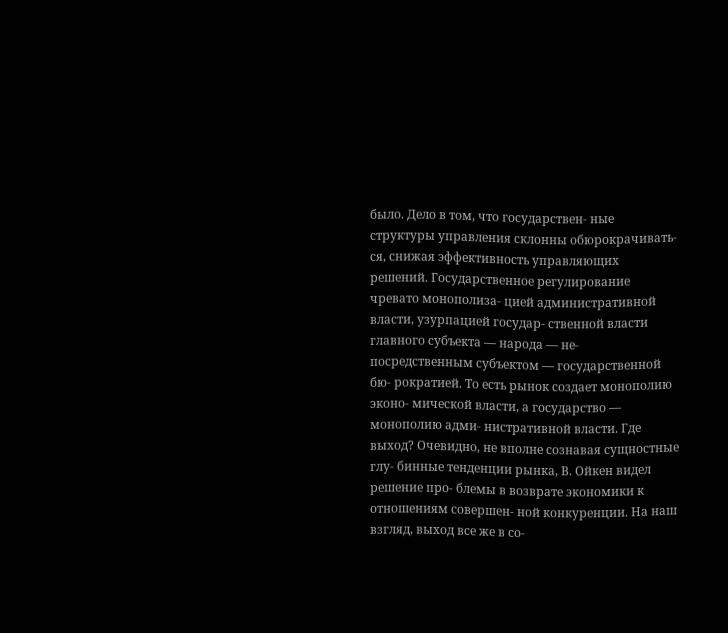было. Дело в том, что государствен- ные структуры управления склонны обюрокрачивать- ся, снижая эффективность управляющих решений. Государственное регулирование чревато монополиза- цией административной власти, узурпацией государ- ственной власти главного субъекта — народа — не- посредственным субъектом — государственной бю- рократией. То есть рынок создает монополию эконо- мической власти, а государство — монополию адми- нистративной власти. Где выход? Очевидно, не вполне сознавая сущностные глу- бинные тенденции рынка, В. Ойкен видел решение про- блемы в возврате экономики к отношениям совершен- ной конкуренции. На наш взгляд, выход все же в со-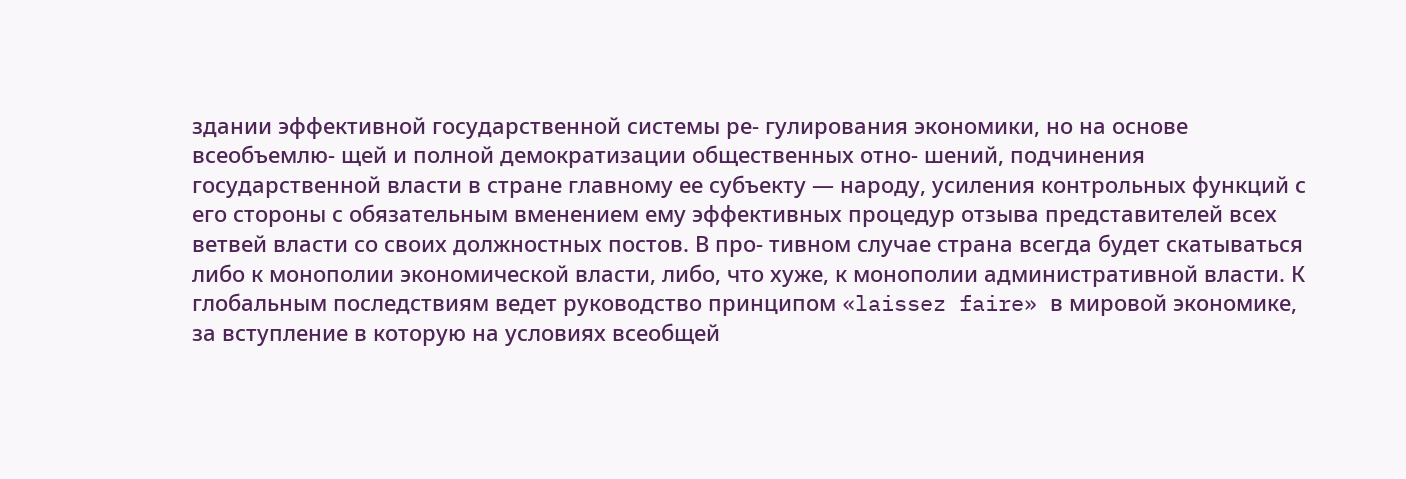здании эффективной государственной системы ре- гулирования экономики, но на основе всеобъемлю- щей и полной демократизации общественных отно- шений, подчинения государственной власти в стране главному ее субъекту — народу, усиления контрольных функций с его стороны с обязательным вменением ему эффективных процедур отзыва представителей всех ветвей власти со своих должностных постов. В про- тивном случае страна всегда будет скатываться либо к монополии экономической власти, либо, что хуже, к монополии административной власти. К глобальным последствиям ведет руководство принципом «laissez faire» в мировой экономике, за вступление в которую на условиях всеобщей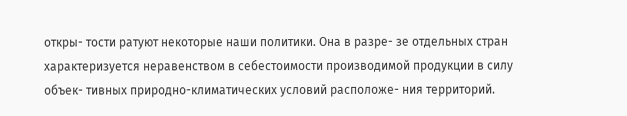откры- тости ратуют некоторые наши политики. Она в разре- зе отдельных стран характеризуется неравенством в себестоимости производимой продукции в силу объек- тивных природно-климатических условий расположе- ния территорий.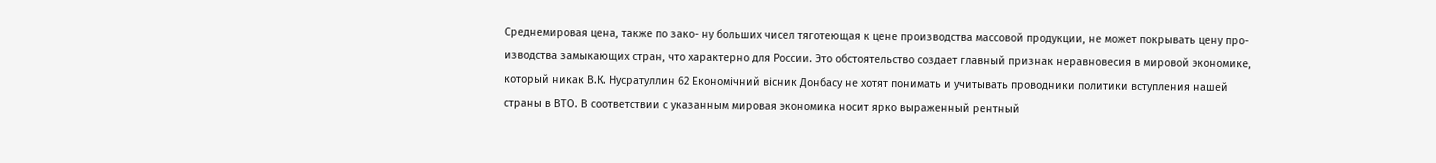Среднемировая цена, также по зако- ну больших чисел тяготеющая к цене производства массовой продукции, не может покрывать цену про- изводства замыкающих стран, что характерно для России. Это обстоятельство создает главный признак неравновесия в мировой экономике, который никак В.К. Нусратуллин 62 Економічний вісник Донбасу не хотят понимать и учитывать проводники политики вступления нашей страны в ВТО. В соответствии с указанным мировая экономика носит ярко выраженный рентный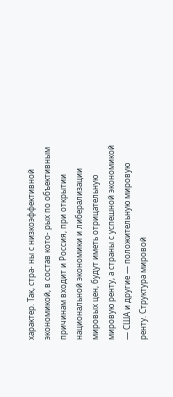характер. Так, стра- ны с низкоэффективной экономикой, в состав кото- рых по объективным причинам входит и Россия, при открытии национальной экономики и либерализации мировых цен, будут иметь отрицательную мировую ренту, а страны с успешной экономикой — США и другие — положительную мировую ренту. Структура мировой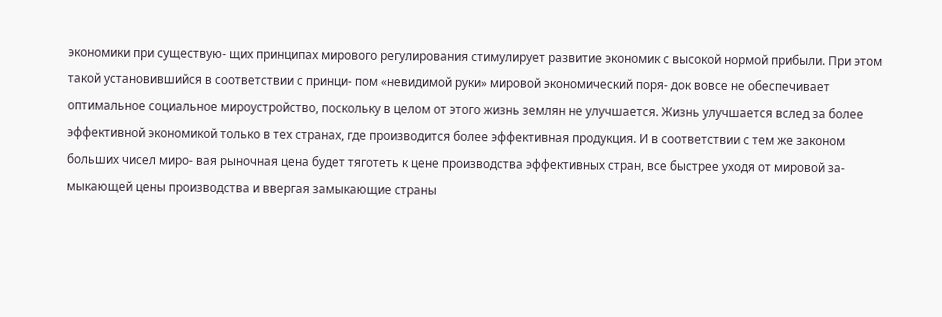экономики при существую- щих принципах мирового регулирования стимулирует развитие экономик с высокой нормой прибыли. При этом такой установившийся в соответствии с принци- пом «невидимой руки» мировой экономический поря- док вовсе не обеспечивает оптимальное социальное мироустройство, поскольку в целом от этого жизнь землян не улучшается. Жизнь улучшается вслед за более эффективной экономикой только в тех странах, где производится более эффективная продукция. И в соответствии с тем же законом больших чисел миро- вая рыночная цена будет тяготеть к цене производства эффективных стран, все быстрее уходя от мировой за- мыкающей цены производства и ввергая замыкающие страны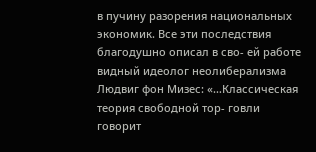в пучину разорения национальных экономик. Все эти последствия благодушно описал в сво- ей работе видный идеолог неолиберализма Людвиг фон Мизес: «…Классическая теория свободной тор- говли говорит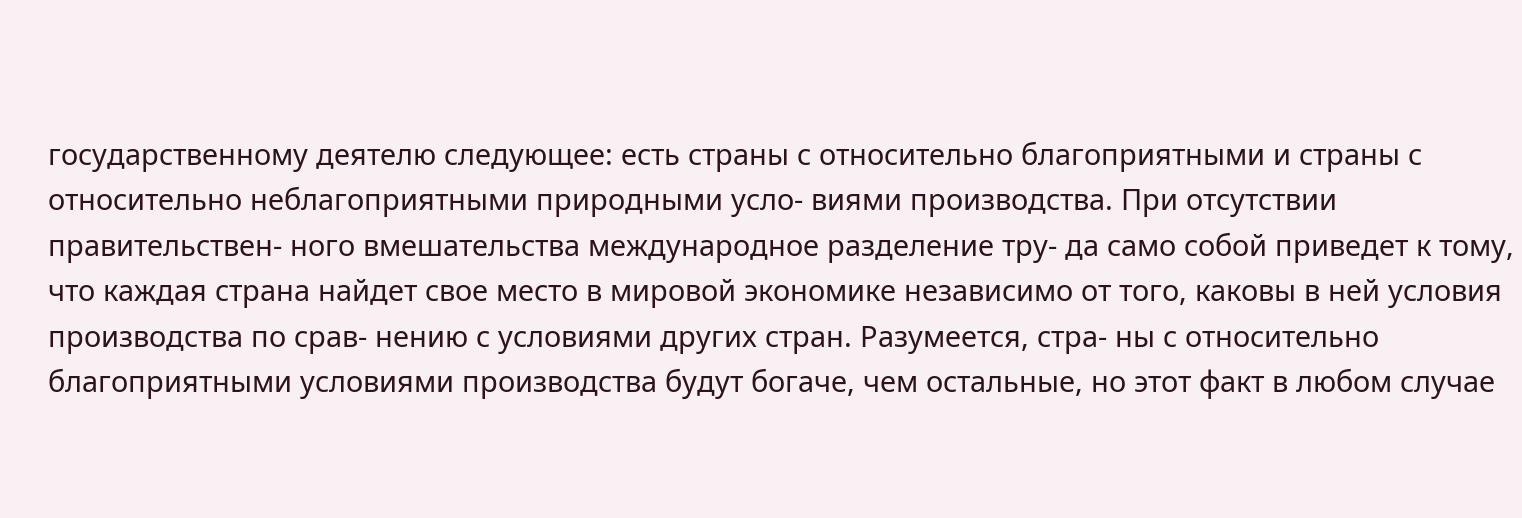государственному деятелю следующее: есть страны с относительно благоприятными и страны с относительно неблагоприятными природными усло- виями производства. При отсутствии правительствен- ного вмешательства международное разделение тру- да само собой приведет к тому, что каждая страна найдет свое место в мировой экономике независимо от того, каковы в ней условия производства по срав- нению с условиями других стран. Разумеется, стра- ны с относительно благоприятными условиями производства будут богаче, чем остальные, но этот факт в любом случае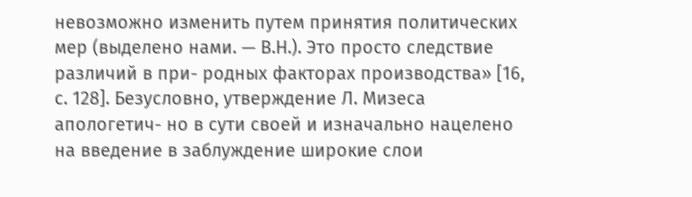невозможно изменить путем принятия политических мер (выделено нами. — В.Н.). Это просто следствие различий в при- родных факторах производства» [16, с. 128]. Безусловно, утверждение Л. Мизеса апологетич- но в сути своей и изначально нацелено на введение в заблуждение широкие слои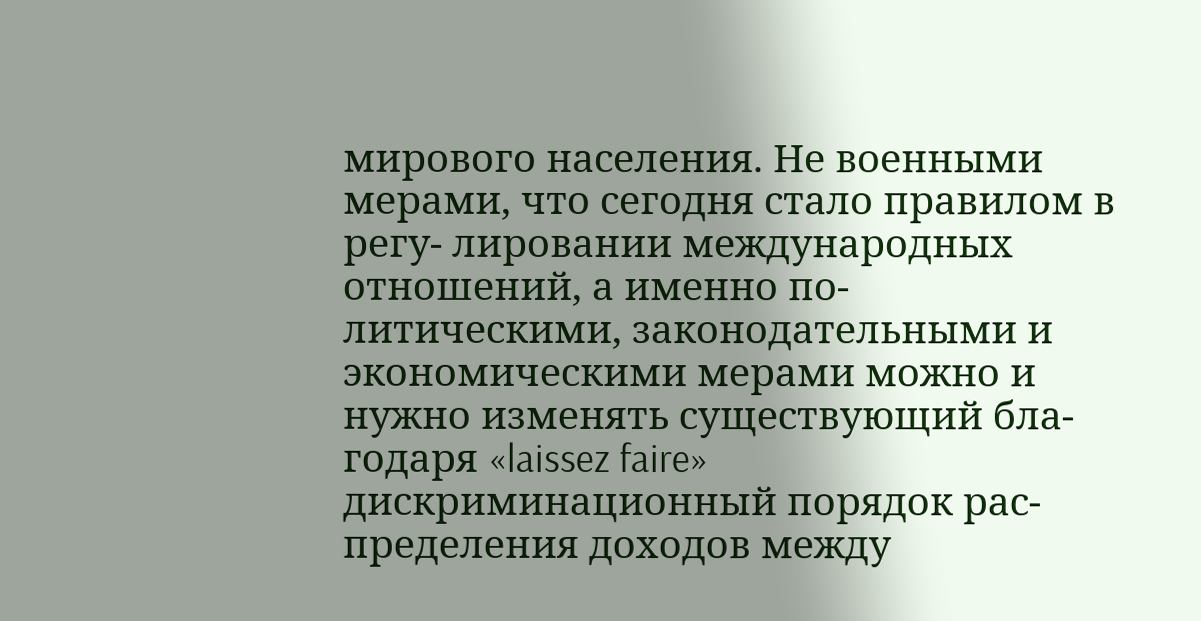мирового населения. Не военными мерами, что сегодня стало правилом в регу- лировании международных отношений, а именно по- литическими, законодательными и экономическими мерами можно и нужно изменять существующий бла- годаря «laissez faire» дискриминационный порядок рас- пределения доходов между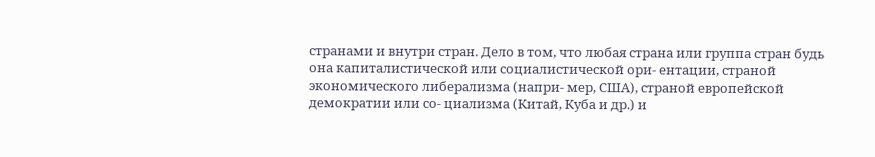странами и внутри стран. Дело в том, что любая страна или группа стран будь она капиталистической или социалистической ори- ентации, страной экономического либерализма (напри- мер, США), страной европейской демократии или со- циализма (Китай, Куба и др.) и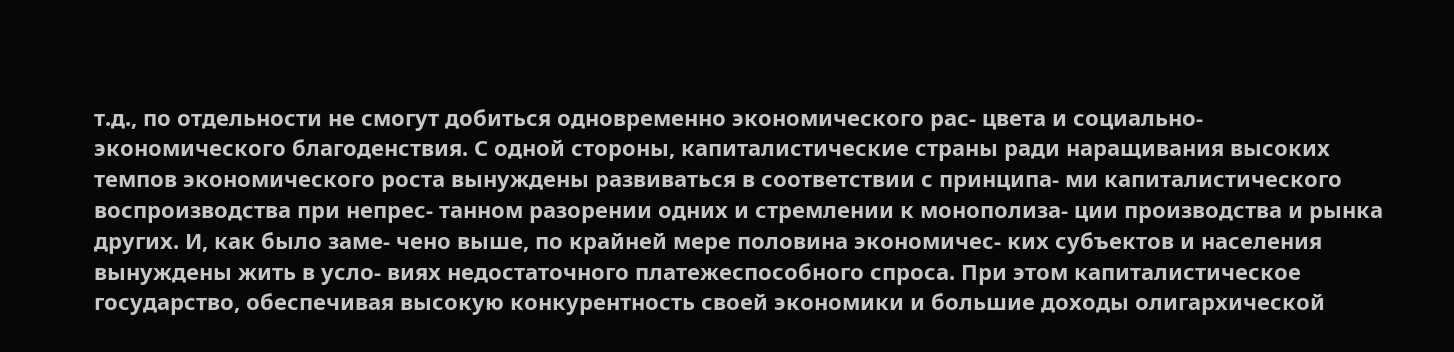т.д., по отдельности не смогут добиться одновременно экономического рас- цвета и социально-экономического благоденствия. С одной стороны, капиталистические страны ради наращивания высоких темпов экономического роста вынуждены развиваться в соответствии с принципа- ми капиталистического воспроизводства при непрес- танном разорении одних и стремлении к монополиза- ции производства и рынка других. И, как было заме- чено выше, по крайней мере половина экономичес- ких субъектов и населения вынуждены жить в усло- виях недостаточного платежеспособного спроса. При этом капиталистическое государство, обеспечивая высокую конкурентность своей экономики и большие доходы олигархической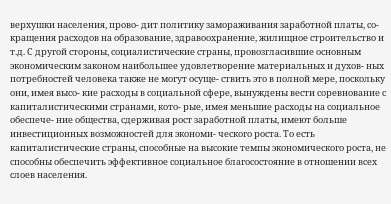верхушки населения, прово- дит политику замораживания заработной платы, со- кращения расходов на образование, здравоохранение, жилищное строительство и т.д. С другой стороны, социалистические страны, провозгласившие основным экономическим законом наибольшее удовлетворение материальных и духов- ных потребностей человека также не могут осуще- ствить это в полной мере, поскольку они, имея высо- кие расходы в социальной сфере, вынуждены вести соревнование с капиталистическими странами, кото- рые, имея меньшие расходы на социальное обеспече- ние общества, сдерживая рост заработной платы, имеют больше инвестиционных возможностей для экономи- ческого роста. То есть капиталистические страны, способные на высокие темпы экономического роста, не способны обеспечить эффективное социальное благосостояние в отношении всех слоев населения.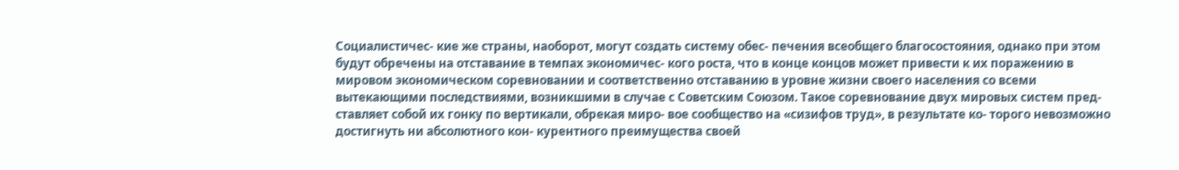Социалистичес- кие же страны, наоборот, могут создать систему обес- печения всеобщего благосостояния, однако при этом будут обречены на отставание в темпах экономичес- кого роста, что в конце концов может привести к их поражению в мировом экономическом соревновании и соответственно отставанию в уровне жизни своего населения со всеми вытекающими последствиями, возникшими в случае с Советским Союзом. Такое соревнование двух мировых систем пред- ставляет собой их гонку по вертикали, обрекая миро- вое сообщество на «сизифов труд», в результате ко- торого невозможно достигнуть ни абсолютного кон- курентного преимущества своей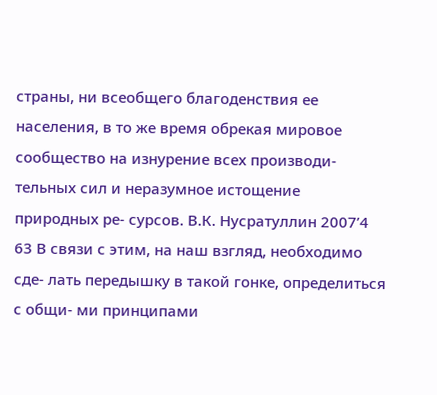страны, ни всеобщего благоденствия ее населения, в то же время обрекая мировое сообщество на изнурение всех производи- тельных сил и неразумное истощение природных ре- сурсов. В.К. Нусратуллин 2007’4 63 В связи с этим, на наш взгляд, необходимо сде- лать передышку в такой гонке, определиться с общи- ми принципами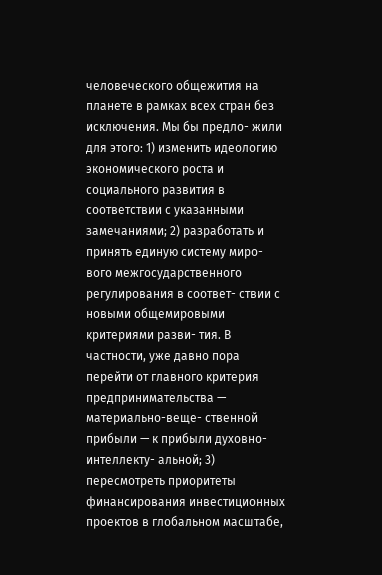человеческого общежития на планете в рамках всех стран без исключения. Мы бы предло- жили для этого: 1) изменить идеологию экономического роста и социального развития в соответствии с указанными замечаниями; 2) разработать и принять единую систему миро- вого межгосударственного регулирования в соответ- ствии с новыми общемировыми критериями разви- тия. В частности, уже давно пора перейти от главного критерия предпринимательства — материально-веще- ственной прибыли — к прибыли духовно-интеллекту- альной; 3) пересмотреть приоритеты финансирования инвестиционных проектов в глобальном масштабе,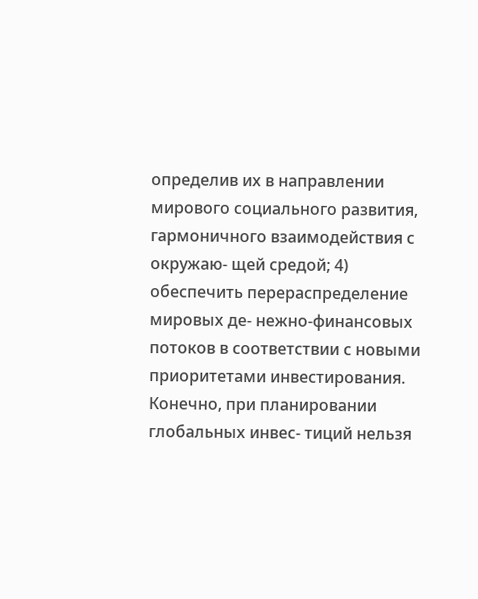определив их в направлении мирового социального развития, гармоничного взаимодействия с окружаю- щей средой; 4) обеспечить перераспределение мировых де- нежно-финансовых потоков в соответствии с новыми приоритетами инвестирования. Конечно, при планировании глобальных инвес- тиций нельзя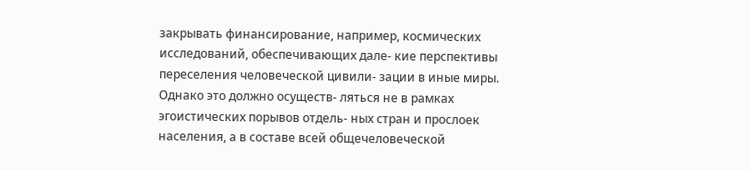закрывать финансирование, например, космических исследований, обеспечивающих дале- кие перспективы переселения человеческой цивили- зации в иные миры. Однако это должно осуществ- ляться не в рамках эгоистических порывов отдель- ных стран и прослоек населения, а в составе всей общечеловеческой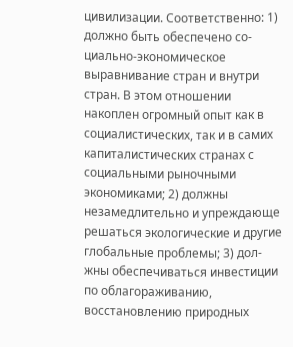цивилизации. Соответственно: 1) должно быть обеспечено со- циально-экономическое выравнивание стран и внутри стран. В этом отношении накоплен огромный опыт как в социалистических, так и в самих капиталистических странах с социальными рыночными экономиками; 2) должны незамедлительно и упреждающе решаться экологические и другие глобальные проблемы; 3) дол- жны обеспечиваться инвестиции по облагораживанию, восстановлению природных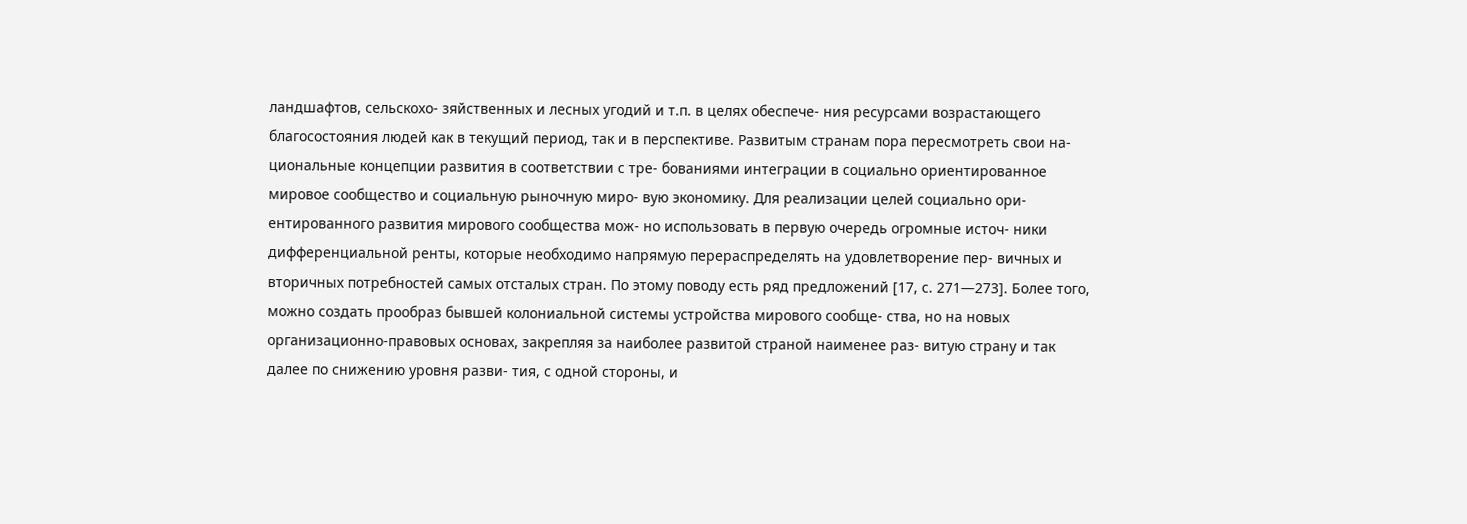ландшафтов, сельскохо- зяйственных и лесных угодий и т.п. в целях обеспече- ния ресурсами возрастающего благосостояния людей как в текущий период, так и в перспективе. Развитым странам пора пересмотреть свои на- циональные концепции развития в соответствии с тре- бованиями интеграции в социально ориентированное мировое сообщество и социальную рыночную миро- вую экономику. Для реализации целей социально ори- ентированного развития мирового сообщества мож- но использовать в первую очередь огромные источ- ники дифференциальной ренты, которые необходимо напрямую перераспределять на удовлетворение пер- вичных и вторичных потребностей самых отсталых стран. По этому поводу есть ряд предложений [17, с. 271—273]. Более того, можно создать прообраз бывшей колониальной системы устройства мирового сообще- ства, но на новых организационно-правовых основах, закрепляя за наиболее развитой страной наименее раз- витую страну и так далее по снижению уровня разви- тия, с одной стороны, и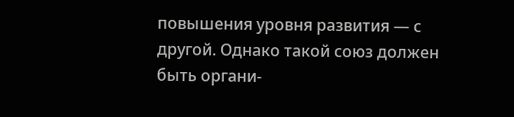повышения уровня развития — с другой. Однако такой союз должен быть органи-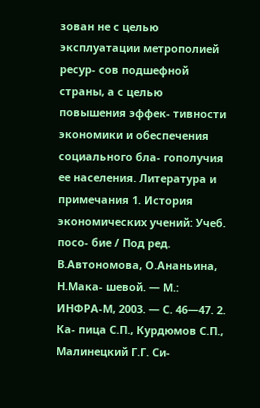зован не с целью эксплуатации метрополией ресур- сов подшефной страны, а с целью повышения эффек- тивности экономики и обеспечения социального бла- гополучия ее населения. Литература и примечания 1. История экономических учений: Учеб. посо- бие / Под ред. В.Автономова, О.Ананьина, Н.Мака- шевой. — М.: ИНФРА-М, 2003. — С. 46—47. 2. Ка- пица С.П., Курдюмов С.П., Малинецкий Г.Г. Си-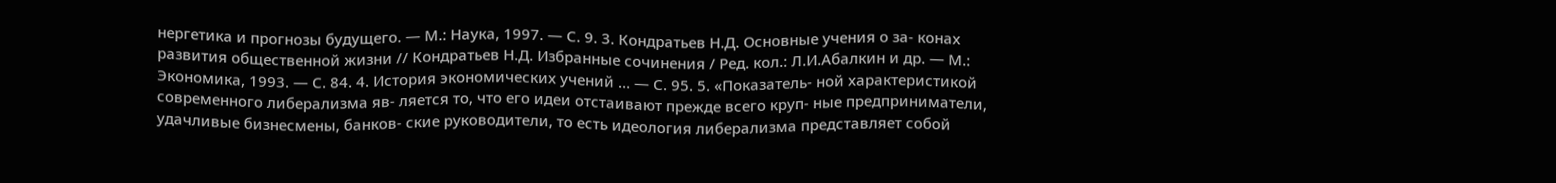нергетика и прогнозы будущего. — М.: Наука, 1997. — С. 9. 3. Кондратьев Н.Д. Основные учения о за- конах развития общественной жизни // Кондратьев Н.Д. Избранные сочинения / Ред. кол.: Л.И.Абалкин и др. — М.: Экономика, 1993. — С. 84. 4. История экономических учений … — С. 95. 5. «Показатель- ной характеристикой современного либерализма яв- ляется то, что его идеи отстаивают прежде всего круп- ные предприниматели, удачливые бизнесмены, банков- ские руководители, то есть идеология либерализма представляет собой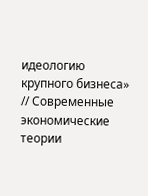идеологию крупного бизнеса» // Современные экономические теории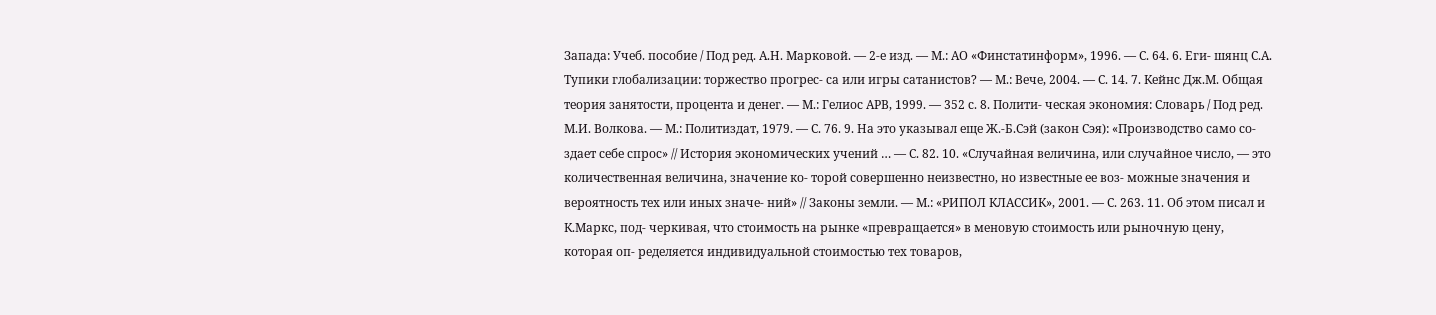Запада: Учеб. пособие / Под ред. А.Н. Марковой. — 2-е изд. — М.: АО «Финстатинформ», 1996. — С. 64. 6. Еги- шянц С.А. Тупики глобализации: торжество прогрес- са или игры сатанистов? — М.: Вече, 2004. — С. 14. 7. Кейнс Дж.М. Общая теория занятости, процента и денег. — М.: Гелиос АРВ, 1999. — 352 с. 8. Полити- ческая экономия: Словарь / Под ред. М.И. Волкова. — М.: Политиздат, 1979. — С. 76. 9. На это указывал еще Ж.-Б.Сэй (закон Сэя): «Производство само со- здает себе спрос» // История экономических учений … — С. 82. 10. «Случайная величина, или случайное число, — это количественная величина, значение ко- торой совершенно неизвестно, но известные ее воз- можные значения и вероятность тех или иных значе- ний» // Законы земли. — М.: «РИПОЛ КЛАССИК», 2001. — С. 263. 11. Об этом писал и К.Маркс, под- черкивая, что стоимость на рынке «превращается» в меновую стоимость или рыночную цену, которая оп- ределяется индивидуальной стоимостью тех товаров,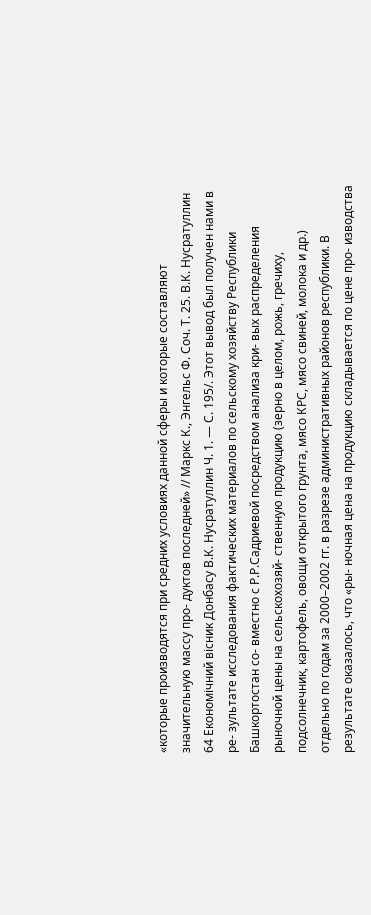«которые производятся при средних условиях данной сферы и которые составляют значительную массу про- дуктов последней» // Маркс К., Энгельс Ф. Соч. Т. 25. В.К. Нусратуллин 64 Економічний вісник Донбасу В.К. Нусратуллин Ч. 1. — С. 195/. Этот вывод был получен нами в ре- зультате исследования фактических материалов по сельскому хозяйству Республики Башкортостан со- вместно с Р.Р.Садриевой посредством анализа кри- вых распределения рыночной цены на сельскохозяй- ственную продукцию (зерно в целом, рожь, гречиху, подсолнечник, картофель, овощи открытого грунта, мясо КРС, мясо свиней, молока и др.) отдельно по годам за 2000–2002 гг. в разрезе административных районов республики. В результате оказалось, что «ры- ночная цена на продукцию складывается по цене про- изводства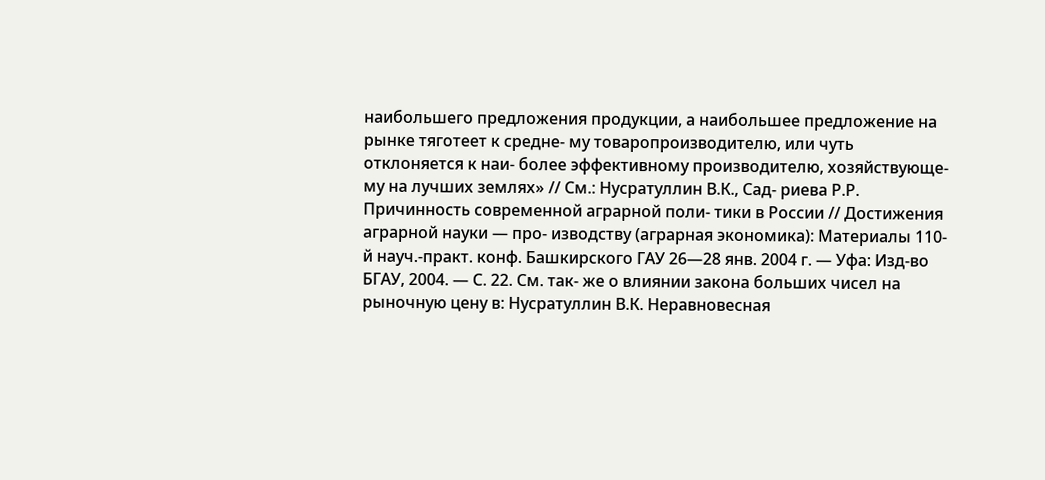наибольшего предложения продукции, а наибольшее предложение на рынке тяготеет к средне- му товаропроизводителю, или чуть отклоняется к наи- более эффективному производителю, хозяйствующе- му на лучших землях» // См.: Нусратуллин В.К., Сад- риева Р.Р. Причинность современной аграрной поли- тики в России // Достижения аграрной науки — про- изводству (аграрная экономика): Материалы 110-й науч.-практ. конф. Башкирского ГАУ 26—28 янв. 2004 г. — Уфа: Изд-во БГАУ, 2004. — С. 22. См. так- же о влиянии закона больших чисел на рыночную цену в: Нусратуллин В.К. Неравновесная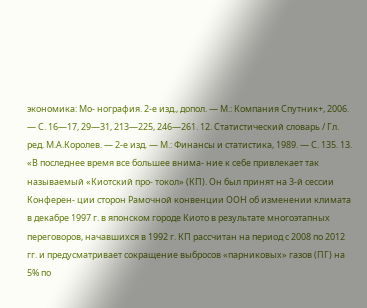экономика: Мо- нография. 2-е изд., допол. — М.: Компания Спутник+, 2006. — С. 16—17, 29—31, 213—225, 246—261. 12. Статистический словарь / Гл. ред. М.А.Королев. — 2-е изд. — М.: Финансы и статистика, 1989. — С. 135. 13. «В последнее время все большее внима- ние к себе привлекает так называемый «Киотский про- токол» (КП). Он был принят на 3-й сессии Конферен- ции сторон Рамочной конвенции ООН об изменении климата в декабре 1997 г. в японском городе Киото в результате многоэтапных переговоров, начавшихся в 1992 г. КП рассчитан на период с 2008 по 2012 гг. и предусматривает сокращение выбросов «парниковых» газов (ПГ) на 5% по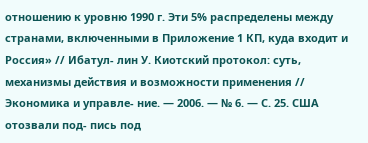отношению к уровню 1990 г. Эти 5% распределены между странами, включенными в Приложение 1 КП, куда входит и Россия» // Ибатул- лин У. Киотский протокол: суть, механизмы действия и возможности применения // Экономика и управле- ние. — 2006. — № 6. — С. 25. США отозвали под- пись под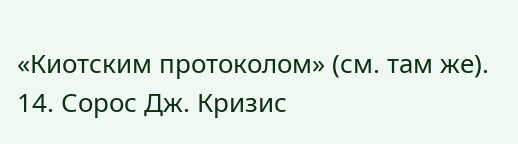«Киотским протоколом» (см. там же). 14. Сорос Дж. Кризис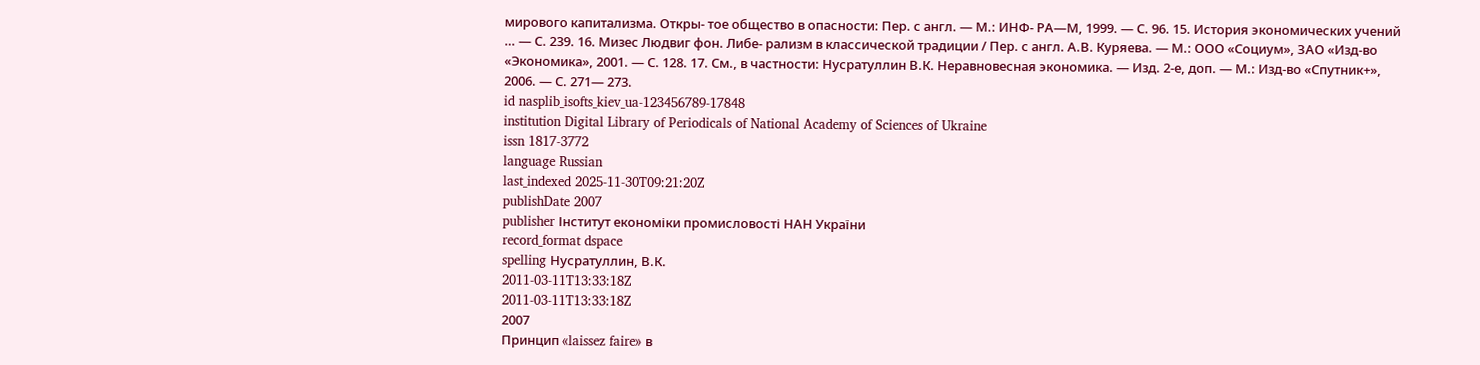мирового капитализма. Откры- тое общество в опасности: Пер. с англ. — М.: ИНФ- РА—М, 1999. — С. 96. 15. История экономических учений … — С. 239. 16. Мизес Людвиг фон. Либе- рализм в классической традиции / Пер. с англ. А.В. Куряева. — М.: ООО «Социум», ЗАО «Изд-во «Экономика», 2001. — С. 128. 17. См., в частности: Нусратуллин В.К. Неравновесная экономика. — Изд. 2-е, доп. — М.: Изд-во «Спутник+», 2006. — С. 271— 273.
id nasplib_isofts_kiev_ua-123456789-17848
institution Digital Library of Periodicals of National Academy of Sciences of Ukraine
issn 1817-3772
language Russian
last_indexed 2025-11-30T09:21:20Z
publishDate 2007
publisher Інститут економіки промисловості НАН України
record_format dspace
spelling Нусратуллин, В.К.
2011-03-11T13:33:18Z
2011-03-11T13:33:18Z
2007
Принцип «laissez faire» в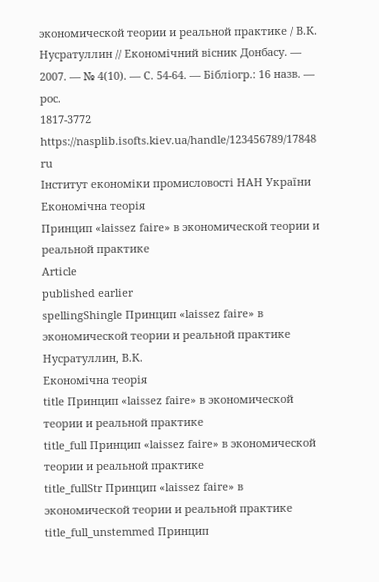экономической теории и реальной практике / В.К. Нусратуллин // Економічний вісник Донбасу. — 2007. — № 4(10). — С. 54-64. — Бібліогр.: 16 назв. — рос.
1817-3772
https://nasplib.isofts.kiev.ua/handle/123456789/17848
ru
Інститут економіки промисловості НАН України
Економічна теорія
Принцип «laissez faire» в экономической теории и реальной практике
Article
published earlier
spellingShingle Принцип «laissez faire» в экономической теории и реальной практике
Нусратуллин, В.К.
Економічна теорія
title Принцип «laissez faire» в экономической теории и реальной практике
title_full Принцип «laissez faire» в экономической теории и реальной практике
title_fullStr Принцип «laissez faire» в экономической теории и реальной практике
title_full_unstemmed Принцип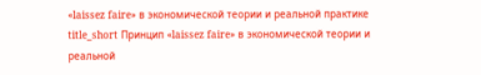«laissez faire» в экономической теории и реальной практике
title_short Принцип «laissez faire» в экономической теории и реальной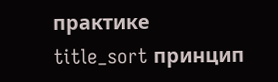практике
title_sort принцип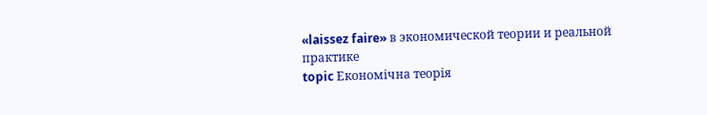«laissez faire» в экономической теории и реальной практике
topic Економічна теорія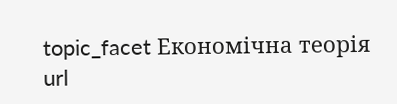topic_facet Економічна теорія
url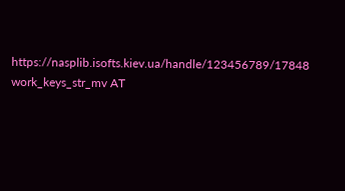https://nasplib.isofts.kiev.ua/handle/123456789/17848
work_keys_str_mv AT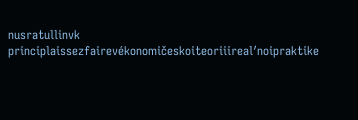nusratullinvk principlaissezfairevékonomičeskoiteoriiirealʹnoipraktike